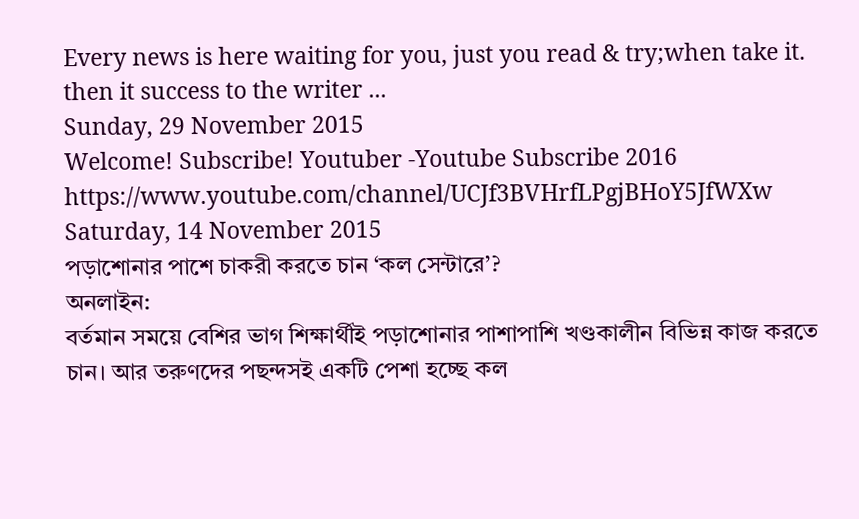Every news is here waiting for you, just you read & try;when take it. then it success to the writer ...
Sunday, 29 November 2015
Welcome! Subscribe! Youtuber -Youtube Subscribe 2016
https://www.youtube.com/channel/UCJf3BVHrfLPgjBHoY5JfWXw
Saturday, 14 November 2015
পড়াশোনার পাশে চাকরী করতে চান ‘কল সেন্টারে’?
অনলাইন:
বর্তমান সময়ে বেশির ভাগ শিক্ষার্থীই পড়াশোনার পাশাপাশি খণ্ডকালীন বিভিন্ন কাজ করতে চান। আর তরুণদের পছন্দসই একটি পেশা হচ্ছে কল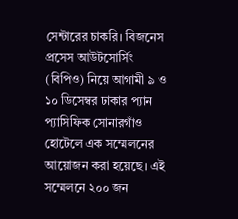সেন্টারের চাকরি। বিজনেস প্রসেস আউটসোর্সিং (বিপিও) নিয়ে আগামী ৯ ও ১০ ডিসেম্বর ঢাকার প্যান প্যাসিফিক সোনারগাঁও হোটেলে এক সম্মেলনের আয়োজন করা হয়েছে। এই সম্মেলনে ২০০ জন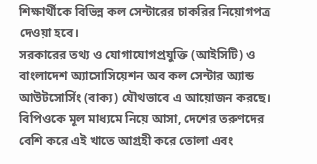শিক্ষার্থীকে বিভিন্ন কল সেন্টারের চাকরির নিয়োগপত্র দেওয়া হবে।
সরকারের তথ্য ও যোগাযোগপ্রযুক্তি (আইসিটি) ও বাংলাদেশ অ্যাসোসিয়েশন অব কল সেন্টার অ্যান্ড আউটসোর্সিং (বাক্য) যৌথভাবে এ আয়োজন করছে। বিপিওকে মূল মাধ্যমে নিয়ে আসা, দেশের তরুণদের বেশি করে এই খাতে আগ্রহী করে তোলা এবং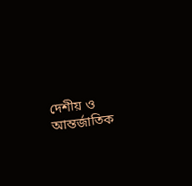দেশীয় ও আন্তর্জাতিক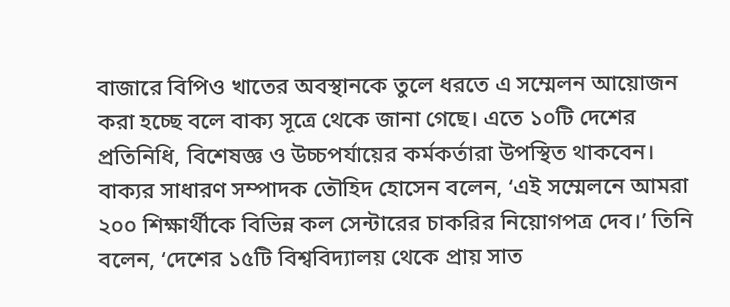বাজারে বিপিও খাতের অবস্থানকে তুলে ধরতে এ সম্মেলন আয়োজন করা হচ্ছে বলে বাক্য সূত্রে থেকে জানা গেছে। এতে ১০টি দেশের প্রতিনিধি, বিশেষজ্ঞ ও উচ্চপর্যায়ের কর্মকর্তারা উপস্থিত থাকবেন।
বাক্যর সাধারণ সম্পাদক তৌহিদ হোসেন বলেন, ‘এই সম্মেলনে আমরা ২০০ শিক্ষার্থীকে বিভিন্ন কল সেন্টারের চাকরির নিয়োগপত্র দেব।’ তিনি বলেন, ‘দেশের ১৫টি বিশ্ববিদ্যালয় থেকে প্রায় সাত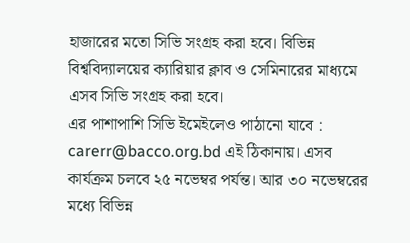হাজারের মতো সিভি সংগ্রহ করা হবে। বিভিন্ন বিশ্ববিদ্যালয়ের ক্যারিয়ার ক্লাব ও সেমিনারের মাধ্যমে এসব সিভি সংগ্রহ করা হবে।
এর পাশাপাশি সিভি ইমেইলেও পাঠানো যাবে : carerr@bacco.org.bd এই ঠিকানায়। এসব কার্যক্রম চলবে ২৫ নভেম্বর পর্যন্ত। আর ৩০ নভেম্বরের মধ্যে বিভিন্ন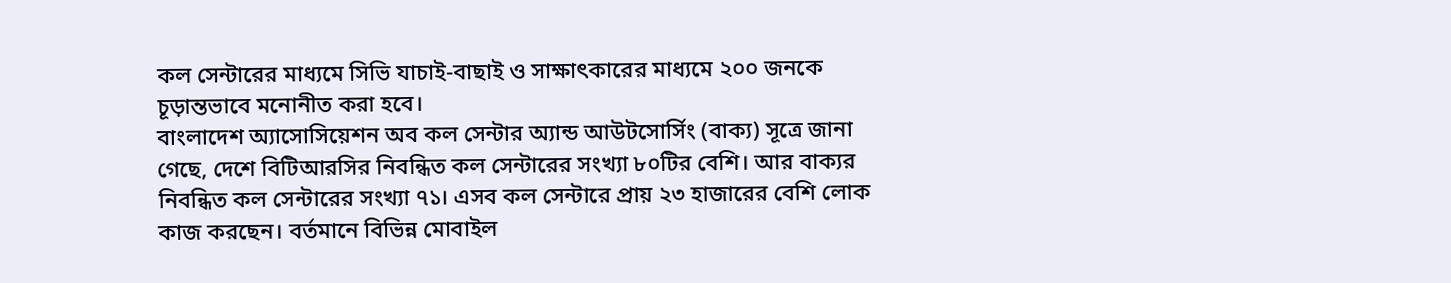কল সেন্টারের মাধ্যমে সিভি যাচাই-বাছাই ও সাক্ষাৎকারের মাধ্যমে ২০০ জনকে চূড়ান্তভাবে মনোনীত করা হবে।
বাংলাদেশ অ্যাসোসিয়েশন অব কল সেন্টার অ্যান্ড আউটসোর্সিং (বাক্য) সূত্রে জানা গেছে, দেশে বিটিআরসির নিবন্ধিত কল সেন্টারের সংখ্যা ৮০টির বেশি। আর বাক্যর নিবন্ধিত কল সেন্টারের সংখ্যা ৭১। এসব কল সেন্টারে প্রায় ২৩ হাজারের বেশি লোক কাজ করছেন। বর্তমানে বিভিন্ন মোবাইল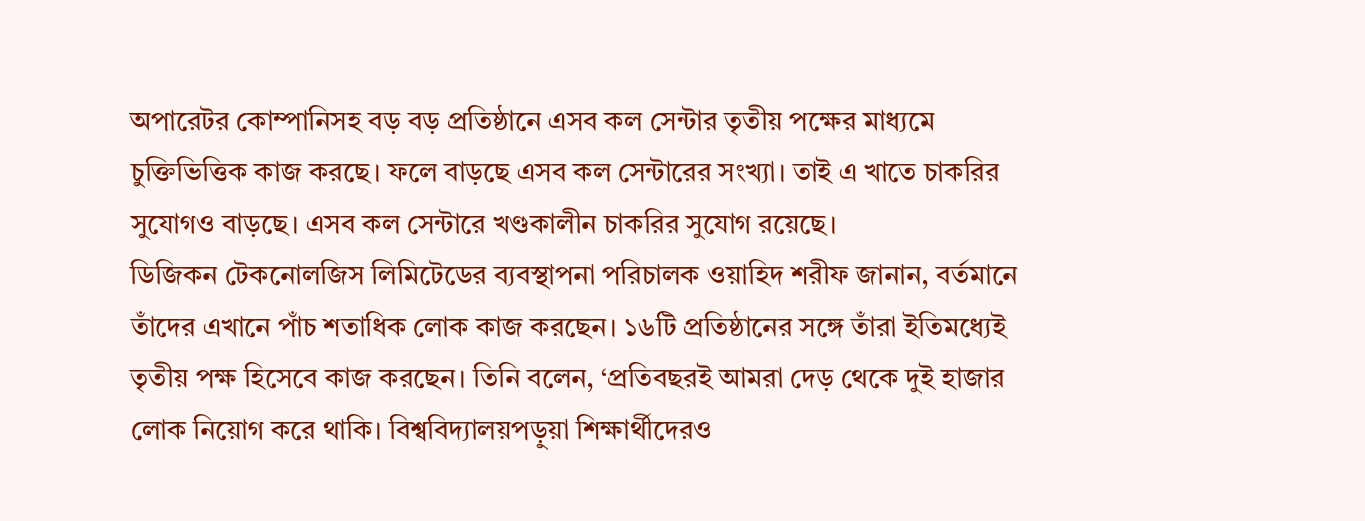অপারেটর কোম্পানিসহ বড় বড় প্রতিষ্ঠানে এসব কল সেন্টার তৃতীয় পক্ষের মাধ্যমে চুক্তিভিত্তিক কাজ করছে। ফলে বাড়ছে এসব কল সেন্টারের সংখ্যা। তাই এ খাতে চাকরির সুযোগও বাড়ছে। এসব কল সেন্টারে খণ্ডকালীন চাকরির সুযোগ রয়েছে।
ডিজিকন টেকনোলজিস লিমিটেডের ব্যবস্থাপনা পরিচালক ওয়াহিদ শরীফ জানান, বর্তমানে তাঁদের এখানে পাঁচ শতাধিক লোক কাজ করছেন। ১৬টি প্রতিষ্ঠানের সঙ্গে তাঁরা ইতিমধ্যেই তৃতীয় পক্ষ হিসেবে কাজ করছেন। তিনি বলেন, ‘প্রতিবছরই আমরা দেড় থেকে দুই হাজার লোক নিয়োগ করে থাকি। বিশ্ববিদ্যালয়পড়ুয়া শিক্ষার্থীদেরও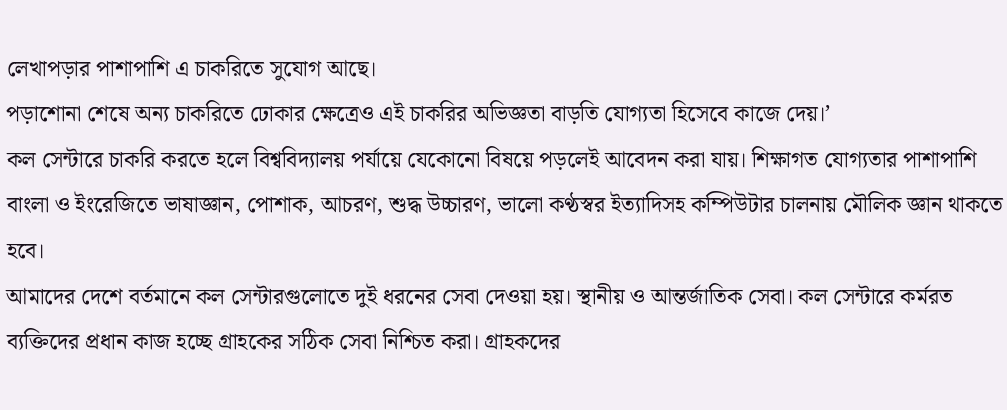লেখাপড়ার পাশাপাশি এ চাকরিতে সুযোগ আছে।
পড়াশোনা শেষে অন্য চাকরিতে ঢোকার ক্ষেত্রেও এই চাকরির অভিজ্ঞতা বাড়তি যোগ্যতা হিসেবে কাজে দেয়।’
কল সেন্টারে চাকরি করতে হলে বিশ্ববিদ্যালয় পর্যায়ে যেকোনো বিষয়ে পড়লেই আবেদন করা যায়। শিক্ষাগত যোগ্যতার পাশাপাশি বাংলা ও ইংরেজিতে ভাষাজ্ঞান, পোশাক, আচরণ, শুদ্ধ উচ্চারণ, ভালো কণ্ঠস্বর ইত্যাদিসহ কম্পিউটার চালনায় মৌলিক জ্ঞান থাকতে হবে।
আমাদের দেশে বর্তমানে কল সেন্টারগুলোতে দুই ধরনের সেবা দেওয়া হয়। স্থানীয় ও আন্তর্জাতিক সেবা। কল সেন্টারে কর্মরত ব্যক্তিদের প্রধান কাজ হচ্ছে গ্রাহকের সঠিক সেবা নিশ্চিত করা। গ্রাহকদের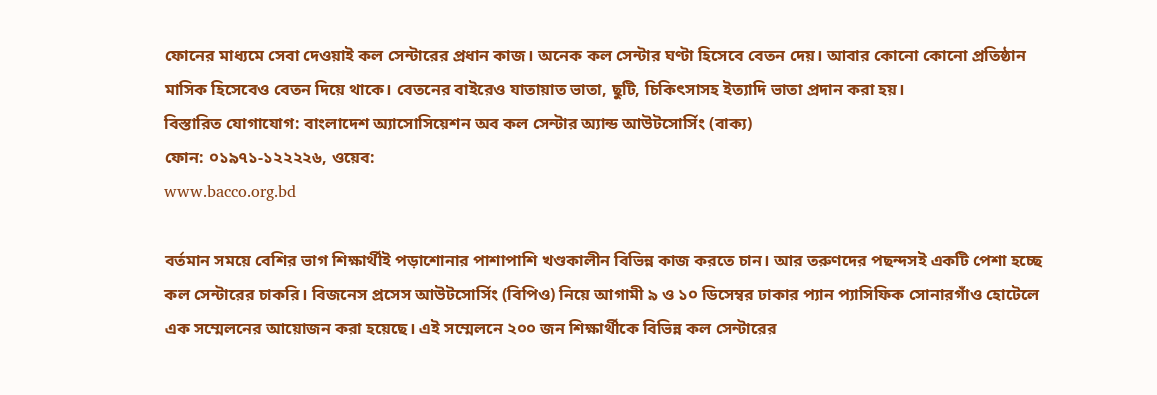ফোনের মাধ্যমে সেবা দেওয়াই কল সেন্টারের প্রধান কাজ। অনেক কল সেন্টার ঘণ্টা হিসেবে বেতন দেয়। আবার কোনো কোনো প্রতিষ্ঠান মাসিক হিসেবেও বেতন দিয়ে থাকে। বেতনের বাইরেও যাতায়াত ভাতা, ছুটি, চিকিৎসাসহ ইত্যাদি ভাতা প্রদান করা হয়।
বিস্তারিত যোগাযোগ: বাংলাদেশ অ্যাসোসিয়েশন অব কল সেন্টার অ্যান্ড আউটসোর্সিং (বাক্য)
ফোন: ০১৯৭১-১২২২২৬, ওয়েব:
www.bacco.org.bd

বর্তমান সময়ে বেশির ভাগ শিক্ষার্থীই পড়াশোনার পাশাপাশি খণ্ডকালীন বিভিন্ন কাজ করতে চান। আর তরুণদের পছন্দসই একটি পেশা হচ্ছে কল সেন্টারের চাকরি। বিজনেস প্রসেস আউটসোর্সিং (বিপিও) নিয়ে আগামী ৯ ও ১০ ডিসেম্বর ঢাকার প্যান প্যাসিফিক সোনারগাঁও হোটেলে এক সম্মেলনের আয়োজন করা হয়েছে। এই সম্মেলনে ২০০ জন শিক্ষার্থীকে বিভিন্ন কল সেন্টারের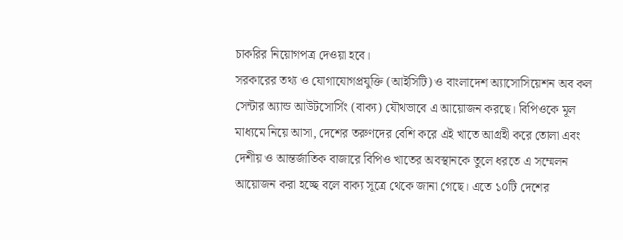চাকরির নিয়োগপত্র দেওয়া হবে।
সরকারের তথ্য ও যোগাযোগপ্রযুক্তি (আইসিটি) ও বাংলাদেশ অ্যাসোসিয়েশন অব কল সেন্টার অ্যান্ড আউটসোর্সিং (বাক্য) যৌথভাবে এ আয়োজন করছে। বিপিওকে মূল মাধ্যমে নিয়ে আসা, দেশের তরুণদের বেশি করে এই খাতে আগ্রহী করে তোলা এবং দেশীয় ও আন্তর্জাতিক বাজারে বিপিও খাতের অবস্থানকে তুলে ধরতে এ সম্মেলন আয়োজন করা হচ্ছে বলে বাক্য সূত্রে থেকে জানা গেছে। এতে ১০টি দেশের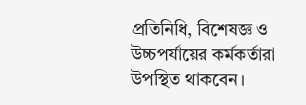প্রতিনিধি, বিশেষজ্ঞ ও উচ্চপর্যায়ের কর্মকর্তারা উপস্থিত থাকবেন।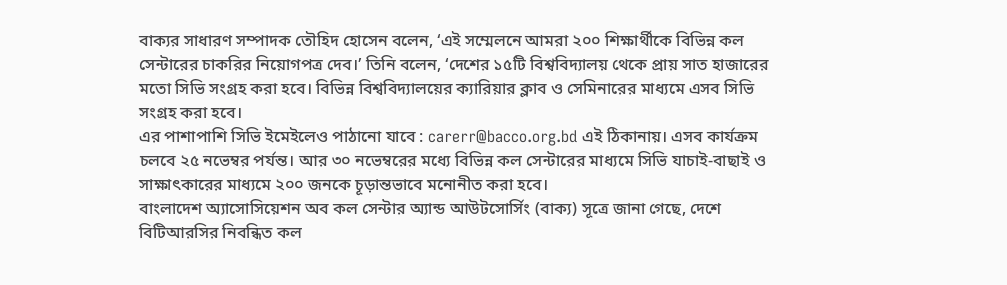বাক্যর সাধারণ সম্পাদক তৌহিদ হোসেন বলেন, ‘এই সম্মেলনে আমরা ২০০ শিক্ষার্থীকে বিভিন্ন কল সেন্টারের চাকরির নিয়োগপত্র দেব।’ তিনি বলেন, ‘দেশের ১৫টি বিশ্ববিদ্যালয় থেকে প্রায় সাত হাজারের মতো সিভি সংগ্রহ করা হবে। বিভিন্ন বিশ্ববিদ্যালয়ের ক্যারিয়ার ক্লাব ও সেমিনারের মাধ্যমে এসব সিভি সংগ্রহ করা হবে।
এর পাশাপাশি সিভি ইমেইলেও পাঠানো যাবে : carerr@bacco.org.bd এই ঠিকানায়। এসব কার্যক্রম চলবে ২৫ নভেম্বর পর্যন্ত। আর ৩০ নভেম্বরের মধ্যে বিভিন্ন কল সেন্টারের মাধ্যমে সিভি যাচাই-বাছাই ও সাক্ষাৎকারের মাধ্যমে ২০০ জনকে চূড়ান্তভাবে মনোনীত করা হবে।
বাংলাদেশ অ্যাসোসিয়েশন অব কল সেন্টার অ্যান্ড আউটসোর্সিং (বাক্য) সূত্রে জানা গেছে, দেশে বিটিআরসির নিবন্ধিত কল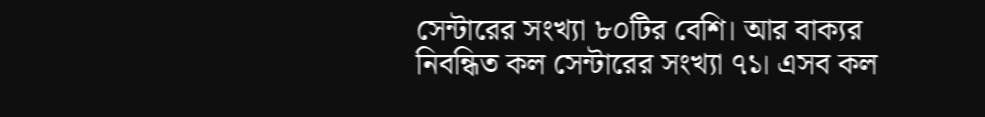সেন্টারের সংখ্যা ৮০টির বেশি। আর বাক্যর নিবন্ধিত কল সেন্টারের সংখ্যা ৭১। এসব কল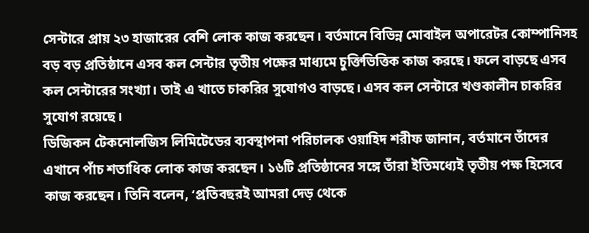সেন্টারে প্রায় ২৩ হাজারের বেশি লোক কাজ করছেন। বর্তমানে বিভিন্ন মোবাইল অপারেটর কোম্পানিসহ বড় বড় প্রতিষ্ঠানে এসব কল সেন্টার তৃতীয় পক্ষের মাধ্যমে চুক্তিভিত্তিক কাজ করছে। ফলে বাড়ছে এসব কল সেন্টারের সংখ্যা। তাই এ খাতে চাকরির সুযোগও বাড়ছে। এসব কল সেন্টারে খণ্ডকালীন চাকরির সুযোগ রয়েছে।
ডিজিকন টেকনোলজিস লিমিটেডের ব্যবস্থাপনা পরিচালক ওয়াহিদ শরীফ জানান, বর্তমানে তাঁদের এখানে পাঁচ শতাধিক লোক কাজ করছেন। ১৬টি প্রতিষ্ঠানের সঙ্গে তাঁরা ইতিমধ্যেই তৃতীয় পক্ষ হিসেবে কাজ করছেন। তিনি বলেন, ‘প্রতিবছরই আমরা দেড় থেকে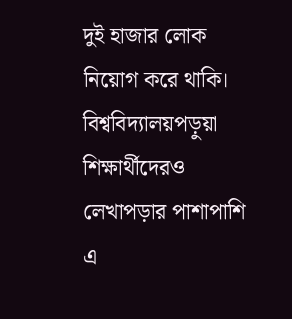দুই হাজার লোক নিয়োগ করে থাকি। বিশ্ববিদ্যালয়পড়ুয়া শিক্ষার্থীদেরও লেখাপড়ার পাশাপাশি এ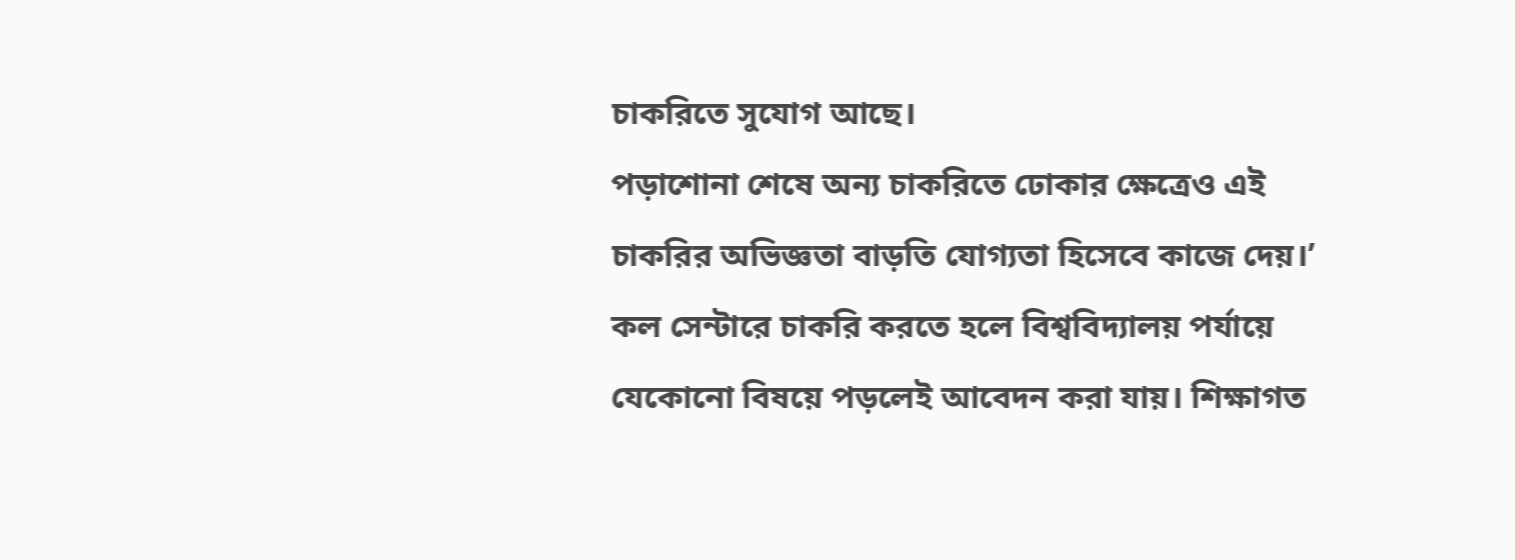চাকরিতে সুযোগ আছে।
পড়াশোনা শেষে অন্য চাকরিতে ঢোকার ক্ষেত্রেও এই চাকরির অভিজ্ঞতা বাড়তি যোগ্যতা হিসেবে কাজে দেয়।’
কল সেন্টারে চাকরি করতে হলে বিশ্ববিদ্যালয় পর্যায়ে যেকোনো বিষয়ে পড়লেই আবেদন করা যায়। শিক্ষাগত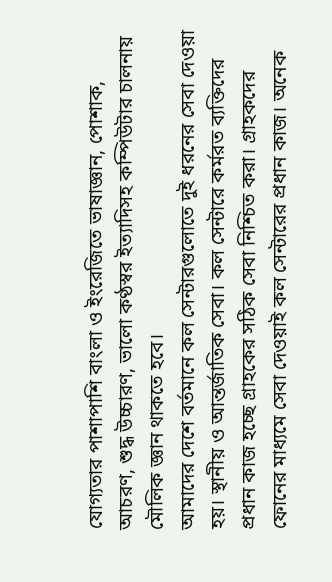যোগ্যতার পাশাপাশি বাংলা ও ইংরেজিতে ভাষাজ্ঞান, পোশাক, আচরণ, শুদ্ধ উচ্চারণ, ভালো কণ্ঠস্বর ইত্যাদিসহ কম্পিউটার চালনায় মৌলিক জ্ঞান থাকতে হবে।
আমাদের দেশে বর্তমানে কল সেন্টারগুলোতে দুই ধরনের সেবা দেওয়া হয়। স্থানীয় ও আন্তর্জাতিক সেবা। কল সেন্টারে কর্মরত ব্যক্তিদের প্রধান কাজ হচ্ছে গ্রাহকের সঠিক সেবা নিশ্চিত করা। গ্রাহকদের ফোনের মাধ্যমে সেবা দেওয়াই কল সেন্টারের প্রধান কাজ। অনেক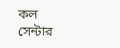কল সেন্টার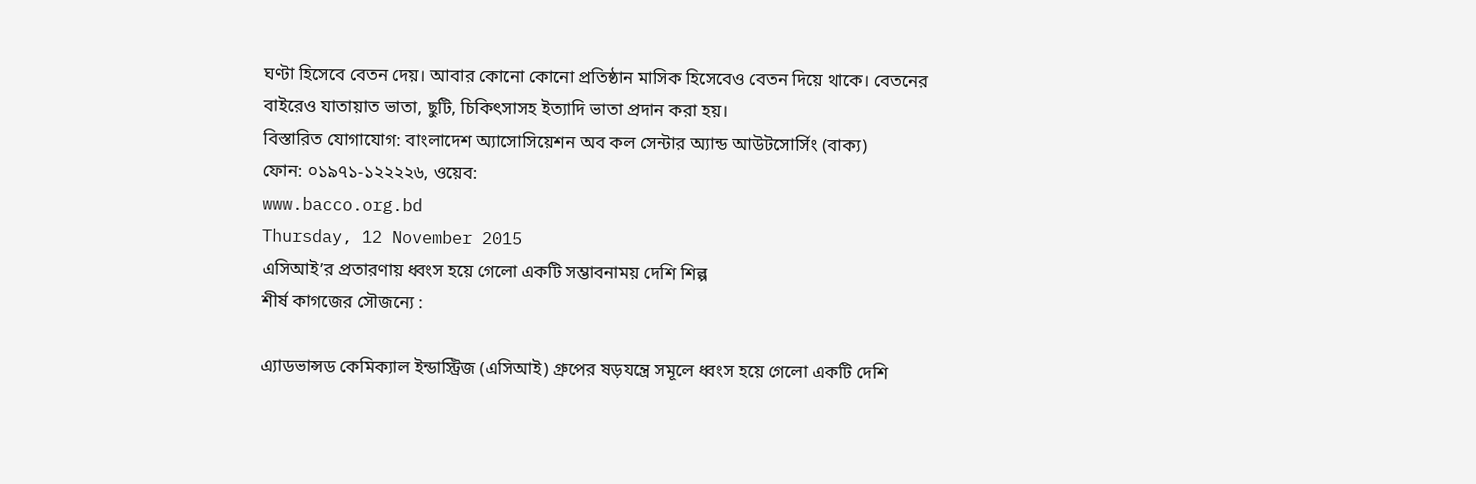ঘণ্টা হিসেবে বেতন দেয়। আবার কোনো কোনো প্রতিষ্ঠান মাসিক হিসেবেও বেতন দিয়ে থাকে। বেতনের বাইরেও যাতায়াত ভাতা, ছুটি, চিকিৎসাসহ ইত্যাদি ভাতা প্রদান করা হয়।
বিস্তারিত যোগাযোগ: বাংলাদেশ অ্যাসোসিয়েশন অব কল সেন্টার অ্যান্ড আউটসোর্সিং (বাক্য)
ফোন: ০১৯৭১-১২২২২৬, ওয়েব:
www.bacco.org.bd
Thursday, 12 November 2015
এসিআই’র প্রতারণায় ধ্বংস হয়ে গেলো একটি সম্ভাবনাময় দেশি শিল্প
শীর্ষ কাগজের সৌজন্যে :

এ্যাডভান্সড কেমিক্যাল ইন্ডাস্ট্রিজ (এসিআই) গ্রুপের ষড়যন্ত্রে সমূলে ধ্বংস হয়ে গেলো একটি দেশি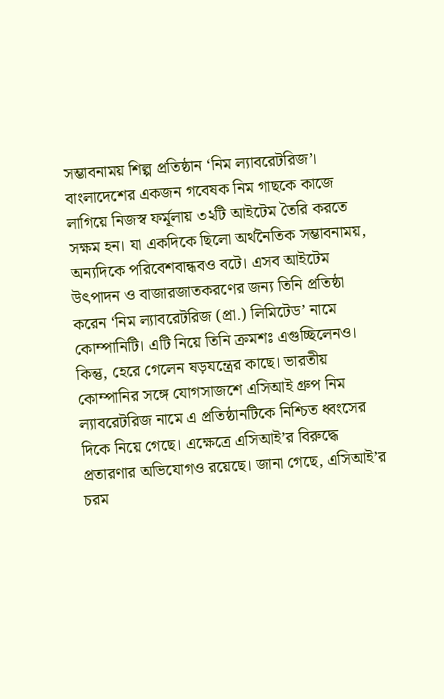সম্ভাবনাময় শিল্প প্রতিষ্ঠান ‘নিম ল্যাবরেটরিজ’। বাংলাদেশের একজন গবেষক নিম গাছকে কাজে লাগিয়ে নিজস্ব ফর্মূলায় ৩২টি আইটেম তৈরি করতে সক্ষম হন। যা একদিকে ছিলো অর্থনৈতিক সম্ভাবনাময়, অন্যদিকে পরিবেশবান্ধবও বটে। এসব আইটেম উৎপাদন ও বাজারজাতকরণের জন্য তিনি প্রতিষ্ঠা করেন ‘নিম ল্যাবরেটরিজ (প্রা.) লিমিটেড’ নামে কোম্পানিটি। এটি নিয়ে তিনি ক্রমশঃ এগুচ্ছিলেনও। কিন্তু, হেরে গেলেন ষড়যন্ত্রের কাছে। ভারতীয় কোম্পানির সঙ্গে যোগসাজশে এসিআই গ্রুপ নিম ল্যাবরেটরিজ নামে এ প্রতিষ্ঠানটিকে নিশ্চিত ধ্বংসের দিকে নিয়ে গেছে। এক্ষেত্রে এসিআই’র বিরুদ্ধে প্রতারণার অভিযোগও রয়েছে। জানা গেছে, এসিআই’র চরম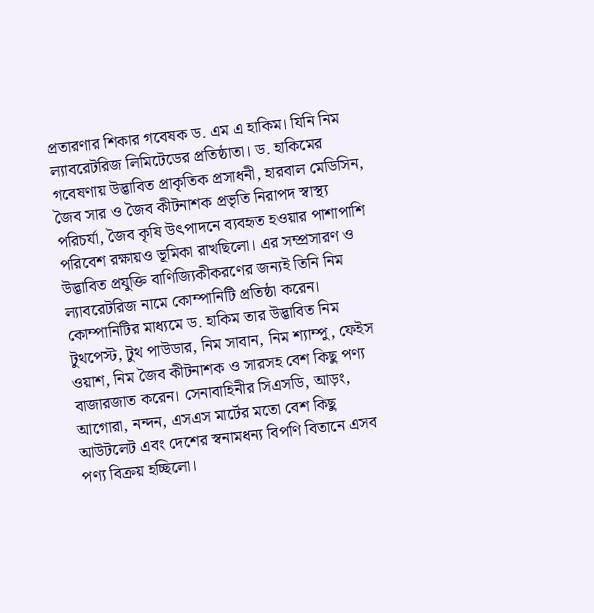প্রতারণার শিকার গবেষক ড. এম এ হাকিম। যিনি নিম ল্যাবরেটরিজ লিমিটেডের প্রতিষ্ঠাতা। ড. হাকিমের গবেষণায় উদ্ভাবিত প্রাকৃতিক প্রসাধনী, হারবাল মেডিসিন, জৈব সার ও জৈব কীটনাশক প্রভৃতি নিরাপদ স্বাস্থ্য পরিচর্যা, জৈব কৃষি উৎপাদনে ব্যবহৃত হওয়ার পাশাপাশি পরিবেশ রক্ষায়ও ভূমিকা রাখছিলো। এর সম্প্রসারণ ও উদ্ভাবিত প্রযুক্তি বাণিজ্যিকীকরণের জন্যই তিনি নিম ল্যাবরেটরিজ নামে কোম্পানিটি প্রতিষ্ঠা করেন। কোম্পানিটির মাধ্যমে ড. হাকিম তার উদ্ভাবিত নিম টুথপেস্ট, টুথ পাউডার, নিম সাবান, নিম শ্যাম্পু, ফেইস ওয়াশ, নিম জৈব কীটনাশক ও সারসহ বেশ কিছু পণ্য বাজারজাত করেন। সেনাবাহিনীর সিএসডি, আড়ং, আগোরা, নন্দন, এসএস মার্টের মতো বেশ কিছু আউটলেট এবং দেশের স্বনামধন্য বিপণি বিতানে এসব পণ্য বিক্রয় হচ্ছিলো।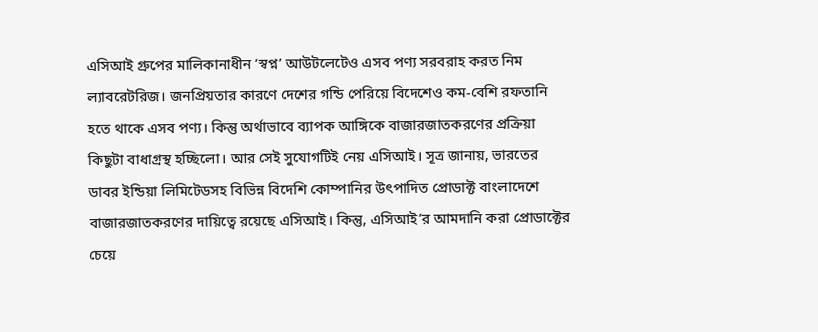এসিআই গ্রুপের মালিকানাধীন ‘স্বপ্ন’ আউটলেটেও এসব পণ্য সরবরাহ করত নিম ল্যাবরেটরিজ। জনপ্রিয়তার কারণে দেশের গন্ডি পেরিয়ে বিদেশেও কম-বেশি রফতানি হতে থাকে এসব পণ্য। কিন্তু অর্থাভাবে ব্যাপক আঙ্গিকে বাজারজাতকরণের প্রক্রিয়া কিছুটা বাধাগ্রস্থ হচ্ছিলো। আর সেই সুযোগটিই নেয় এসিআই। সূত্র জানায়, ভারতের ডাবর ইন্ডিয়া লিমিটেডসহ বিভিন্ন বিদেশি কোম্পানির উৎপাদিত প্রোডাক্ট বাংলাদেশে বাজারজাতকরণের দায়িত্বে রয়েছে এসিআই। কিন্তু, এসিআই’র আমদানি করা প্রোডাক্টের চেয়ে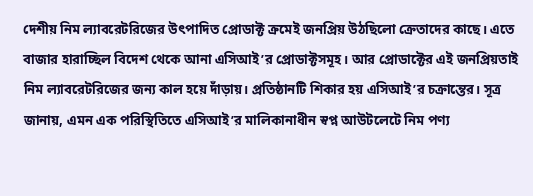দেশীয় নিম ল্যাবরেটরিজের উৎপাদিত প্রোডাক্ট ক্রমেই জনপ্রিয় উঠছিলো ক্রেতাদের কাছে। এতে বাজার হারাচ্ছিল বিদেশ থেকে আনা এসিআই’র প্রোডাক্টসমূহ। আর প্রোডাক্টের এই জনপ্রিয়তাই নিম ল্যাবরেটরিজের জন্য কাল হয়ে দাঁড়ায়। প্রতিষ্ঠানটি শিকার হয় এসিআই’র চক্রান্তের। সূত্র জানায়, এমন এক পরিস্থিতিতে এসিআই’র মালিকানাধীন স্বপ্ন আউটলেটে নিম পণ্য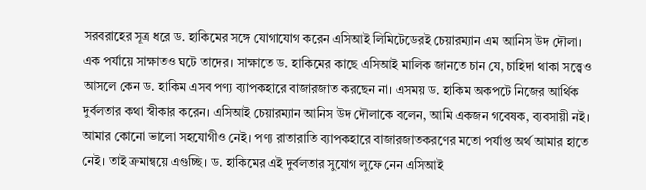সরবরাহের সূত্র ধরে ড. হাকিমের সঙ্গে যোগাযোগ করেন এসিআই লিমিটেডেরই চেয়ারম্যান এম আনিস উদ দৌলা। এক পর্যায়ে সাক্ষাতও ঘটে তাদের। সাক্ষাতে ড. হাকিমের কাছে এসিআই মালিক জানতে চান যে, চাহিদা থাকা সত্ত্বেও আসলে কেন ড. হাকিম এসব পণ্য ব্যাপকহারে বাজারজাত করছেন না। এসময় ড. হাকিম অকপটে নিজের আর্থিক দুর্বলতার কথা স্বীকার করেন। এসিআই চেয়ারম্যান আনিস উদ দৌলাকে বলেন, আমি একজন গবেষক, ব্যবসায়ী নই। আমার কোনো ভালো সহযোগীও নেই। পণ্য রাতারাতি ব্যাপকহারে বাজারজাতকরণের মতো পর্যাপ্ত অর্থ আমার হাতে নেই। তাই ক্রমান্বয়ে এগুচ্ছি। ড. হাকিমের এই দুর্বলতার সুযোগ লুফে নেন এসিআই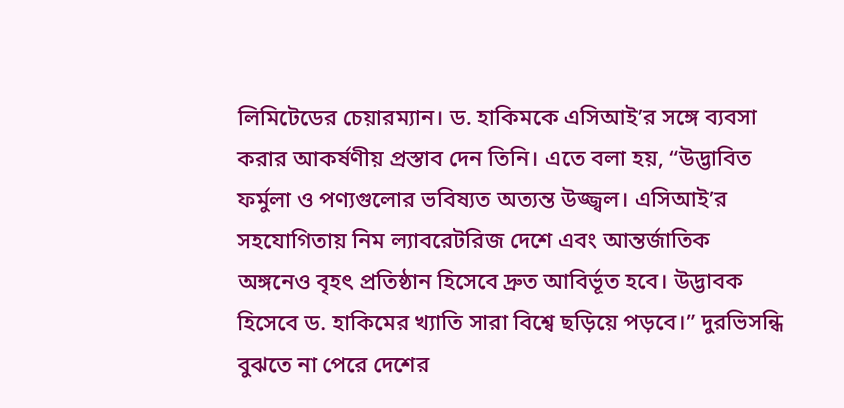লিমিটেডের চেয়ারম্যান। ড. হাকিমকে এসিআই’র সঙ্গে ব্যবসা করার আকর্ষণীয় প্রস্তাব দেন তিনি। এতে বলা হয়, “উদ্ভাবিত ফর্মুলা ও পণ্যগুলোর ভবিষ্যত অত্যন্ত উজ্জ্বল। এসিআই’র সহযোগিতায় নিম ল্যাবরেটরিজ দেশে এবং আন্তর্জাতিক অঙ্গনেও বৃহৎ প্রতিষ্ঠান হিসেবে দ্রুত আবির্ভূত হবে। উদ্ভাবক হিসেবে ড. হাকিমের খ্যাতি সারা বিশ্বে ছড়িয়ে পড়বে।” দুরভিসন্ধি বুঝতে না পেরে দেশের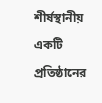শীর্ষস্থানীয় একটি প্রতিষ্ঠানের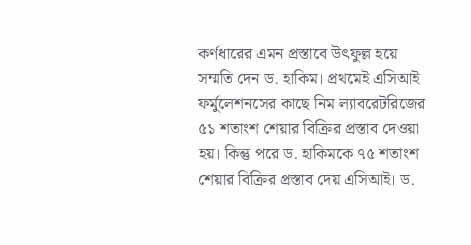কর্ণধারের এমন প্রস্তাবে উৎফুল্ল হয়ে সম্মতি দেন ড. হাকিম। প্রথমেই এসিআই ফর্মুলেশনসের কাছে নিম ল্যাবরেটরিজের ৫১ শতাংশ শেয়ার বিক্রির প্রস্তাব দেওয়া হয়। কিন্তু পরে ড. হাকিমকে ৭৫ শতাংশ শেয়ার বিক্রির প্রস্তাব দেয় এসিআই। ড.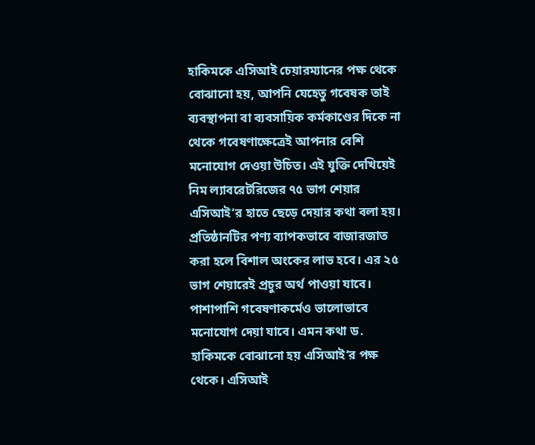হাকিমকে এসিআই চেয়ারম্যানের পক্ষ থেকে বোঝানো হয়, আপনি যেহেতু গবেষক তাই ব্যবস্থাপনা বা ব্যবসায়িক কর্মকাণ্ডের দিকে না থেকে গবেষণাক্ষেত্রেই আপনার বেশি মনোযোগ দেওয়া উচিত। এই যুক্তি দেখিয়েই নিম ল্যাবরেটরিজের ৭৫ ভাগ শেয়ার এসিআই’র হাতে ছেড়ে দেয়ার কথা বলা হয়। প্রতিষ্ঠানটির পণ্য ব্যাপকভাবে বাজারজাত করা হলে বিশাল অংকের লাভ হবে। এর ২৫ ভাগ শেয়ারেই প্রচুর অর্থ পাওয়া যাবে। পাশাপাশি গবেষণাকর্মেও ভালোভাবে মনোযোগ দেয়া যাবে। এমন কথা ড. হাকিমকে বোঝানো হয় এসিআই’র পক্ষ থেকে। এসিআই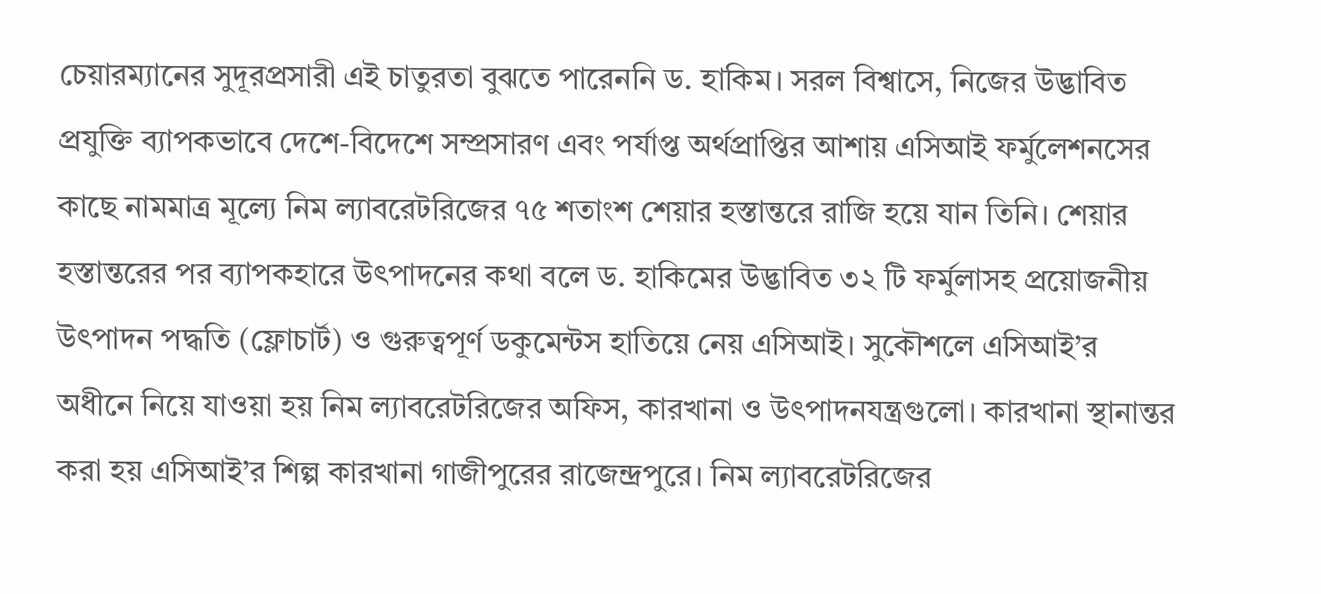চেয়ারম্যানের সুদূরপ্রসারী এই চাতুরতা বুঝতে পারেননি ড. হাকিম। সরল বিশ্বাসে, নিজের উদ্ভাবিত প্রযুক্তি ব্যাপকভাবে দেশে-বিদেশে সম্প্রসারণ এবং পর্যাপ্ত অর্থপ্রাপ্তির আশায় এসিআই ফর্মুলেশনসের কাছে নামমাত্র মূল্যে নিম ল্যাবরেটরিজের ৭৫ শতাংশ শেয়ার হস্তান্তরে রাজি হয়ে যান তিনি। শেয়ার হস্তান্তরের পর ব্যাপকহারে উৎপাদনের কথা বলে ড. হাকিমের উদ্ভাবিত ৩২ টি ফর্মুলাসহ প্রয়োজনীয় উৎপাদন পদ্ধতি (ফ্লোচার্ট) ও গুরুত্বপূর্ণ ডকুমেন্টস হাতিয়ে নেয় এসিআই। সুকৌশলে এসিআই’র অধীনে নিয়ে যাওয়া হয় নিম ল্যাবরেটরিজের অফিস, কারখানা ও উৎপাদনযন্ত্রগুলো। কারখানা স্থানান্তর করা হয় এসিআই’র শিল্প কারখানা গাজীপুরের রাজেন্দ্রপুরে। নিম ল্যাবরেটরিজের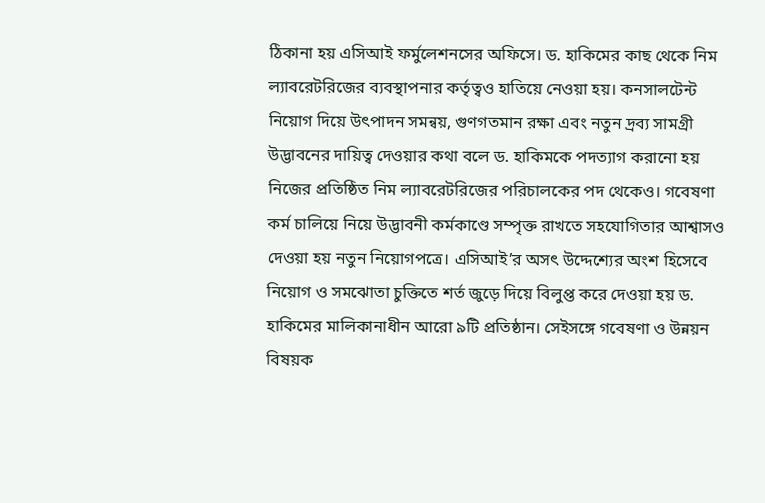ঠিকানা হয় এসিআই ফর্মুলেশনসের অফিসে। ড. হাকিমের কাছ থেকে নিম ল্যাবরেটরিজের ব্যবস্থাপনার কর্তৃত্বও হাতিয়ে নেওয়া হয়। কনসালটেন্ট নিয়োগ দিয়ে উৎপাদন সমন্বয়, গুণগতমান রক্ষা এবং নতুন দ্রব্য সামগ্রী উদ্ভাবনের দায়িত্ব দেওয়ার কথা বলে ড. হাকিমকে পদত্যাগ করানো হয় নিজের প্রতিষ্ঠিত নিম ল্যাবরেটরিজের পরিচালকের পদ থেকেও। গবেষণা কর্ম চালিয়ে নিয়ে উদ্ভাবনী কর্মকাণ্ডে সম্পৃক্ত রাখতে সহযোগিতার আশ্বাসও দেওয়া হয় নতুন নিয়োগপত্রে। এসিআই’র অসৎ উদ্দেশ্যের অংশ হিসেবে নিয়োগ ও সমঝোতা চুক্তিতে শর্ত জুড়ে দিয়ে বিলুপ্ত করে দেওয়া হয় ড. হাকিমের মালিকানাধীন আরো ৯টি প্রতিষ্ঠান। সেইসঙ্গে গবেষণা ও উন্নয়ন বিষয়ক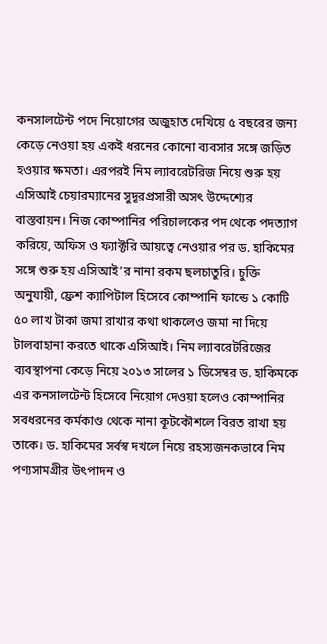কনসালটেন্ট পদে নিয়োগের অজুহাত দেখিয়ে ৫ বছরের জন্য কেড়ে নেওয়া হয় একই ধরনের কোনো ব্যবসার সঙ্গে জড়িত হওয়ার ক্ষমতা। এরপরই নিম ল্যাবরেটরিজ নিয়ে শুরু হয় এসিআই চেয়ারম্যানের সুদূরপ্রসারী অসৎ উদ্দেশ্যের বাস্তবায়ন। নিজ কোম্পানির পরিচালকের পদ থেকে পদত্যাগ করিয়ে, অফিস ও ফ্যাক্টরি আয়ত্বে নেওয়ার পর ড. হাকিমের সঙ্গে শুরু হয় এসিআই’র নানা রকম ছলচাতুরি। চুক্তি অনুযায়ী, ফ্রেশ ক্যাপিটাল হিসেবে কোম্পানি ফান্ডে ১ কোটি ৫০ লাখ টাকা জমা রাখার কথা থাকলেও জমা না দিয়ে টালবাহানা করতে থাকে এসিআই। নিম ল্যাবরেটরিজের ব্যবস্থাপনা কেড়ে নিয়ে ২০১৩ সালের ১ ডিসেম্বর ড. হাকিমকে এর কনসালটেন্ট হিসেবে নিয়োগ দেওয়া হলেও কোম্পানির সবধরনের কর্মকাণ্ড থেকে নানা কূটকৌশলে বিরত রাখা হয় তাকে। ড. হাকিমের সর্বস্ব দখলে নিয়ে রহস্যজনকভাবে নিম পণ্যসামগ্রীর উৎপাদন ও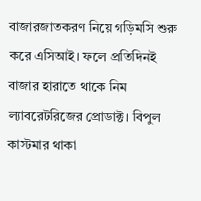বাজারজাতকরণ নিয়ে গড়িমসি শুরু করে এসিআই। ফলে প্রতিদিনই বাজার হারাতে থাকে নিম ল্যাবরেটরিজের প্রোডাক্ট। বিপুল কাস্টমার থাকা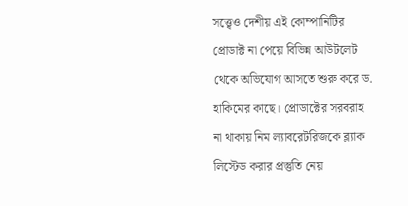সত্ত্বেও দেশীয় এই কোম্পানিটির প্রোডাক্ট না পেয়ে বিভিন্ন আউটলেট থেকে অভিযোগ আসতে শুরু করে ড. হাকিমের কাছে। প্রোডাক্টের সরবরাহ না থাকায় নিম ল্যাবরেটরিজকে ব্ল্যাক লিস্টেড করার প্রস্তুতি নেয়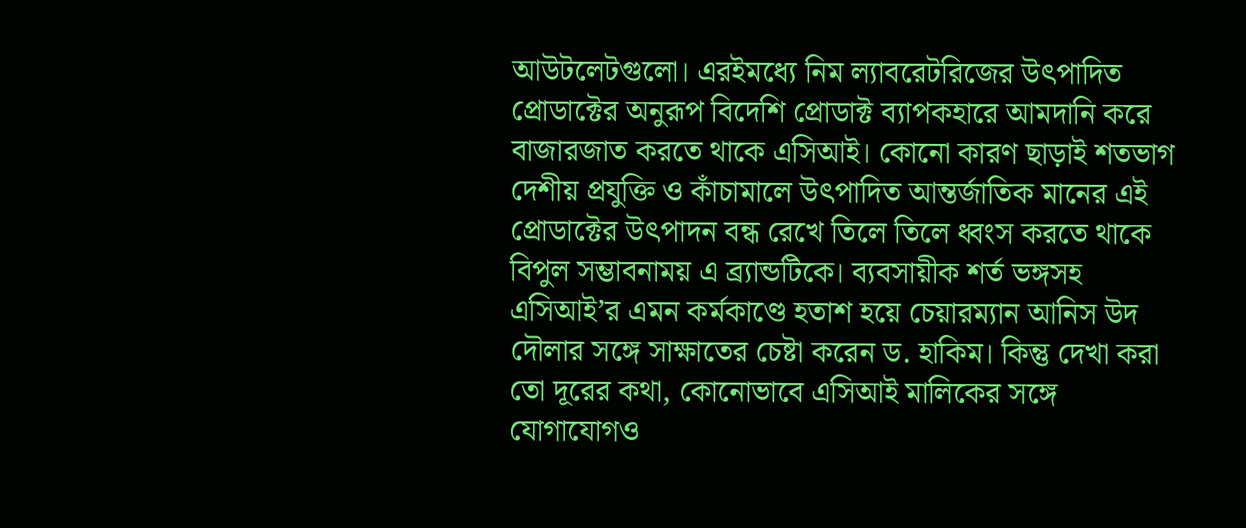আউটলেটগুলো। এরইমধ্যে নিম ল্যাবরেটরিজের উৎপাদিত প্রোডাক্টের অনুরূপ বিদেশি প্রোডাক্ট ব্যাপকহারে আমদানি করে বাজারজাত করতে থাকে এসিআই। কোনো কারণ ছাড়াই শতভাগ দেশীয় প্রযুক্তি ও কাঁচামালে উৎপাদিত আন্তর্জাতিক মানের এই প্রোডাক্টের উৎপাদন বন্ধ রেখে তিলে তিলে ধ্বংস করতে থাকে বিপুল সম্ভাবনাময় এ ব্র্যান্ডটিকে। ব্যবসায়ীক শর্ত ভঙ্গসহ এসিআই’র এমন কর্মকাণ্ডে হতাশ হয়ে চেয়ারম্যান আনিস উদ দৌলার সঙ্গে সাক্ষাতের চেষ্টা করেন ড. হাকিম। কিন্তু দেখা করা তো দূরের কথা, কোনোভাবে এসিআই মালিকের সঙ্গে যোগাযোগও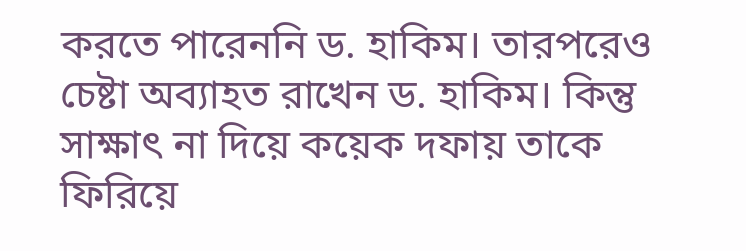করতে পারেননি ড. হাকিম। তারপরেও চেষ্টা অব্যাহত রাখেন ড. হাকিম। কিন্তু সাক্ষাৎ না দিয়ে কয়েক দফায় তাকে ফিরিয়ে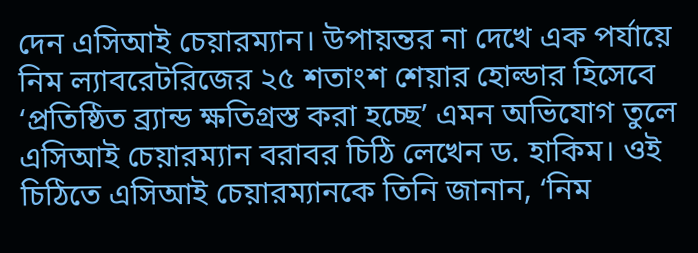দেন এসিআই চেয়ারম্যান। উপায়ন্তর না দেখে এক পর্যায়ে নিম ল্যাবরেটরিজের ২৫ শতাংশ শেয়ার হোল্ডার হিসেবে ‘প্রতিষ্ঠিত ব্র্যান্ড ক্ষতিগ্রস্ত করা হচ্ছে’ এমন অভিযোগ তুলে এসিআই চেয়ারম্যান বরাবর চিঠি লেখেন ড. হাকিম। ওই চিঠিতে এসিআই চেয়ারম্যানকে তিনি জানান, ‘নিম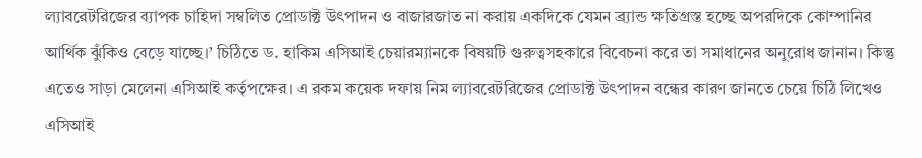ল্যাবরেটরিজের ব্যাপক চাহিদা সম্বলিত প্রোডাক্ট উৎপাদন ও বাজারজাত না করায় একদিকে যেমন ব্র্যান্ড ক্ষতিগ্রস্ত হচ্ছে অপরদিকে কোম্পানির আর্থিক ঝুঁকিও বেড়ে যাচ্ছে।’ চিঠিতে ড. হাকিম এসিআই চেয়ারম্যানকে বিষয়টি গুরুত্বসহকারে বিবেচনা করে তা সমাধানের অনুরোধ জানান। কিন্তু এতেও সাড়া মেলেনা এসিআই কর্তৃপক্ষের। এ রকম কয়েক দফায় নিম ল্যাবরেটরিজের প্রোডাক্ট উৎপাদন বন্ধের কারণ জানতে চেয়ে চিঠি লিখেও এসিআই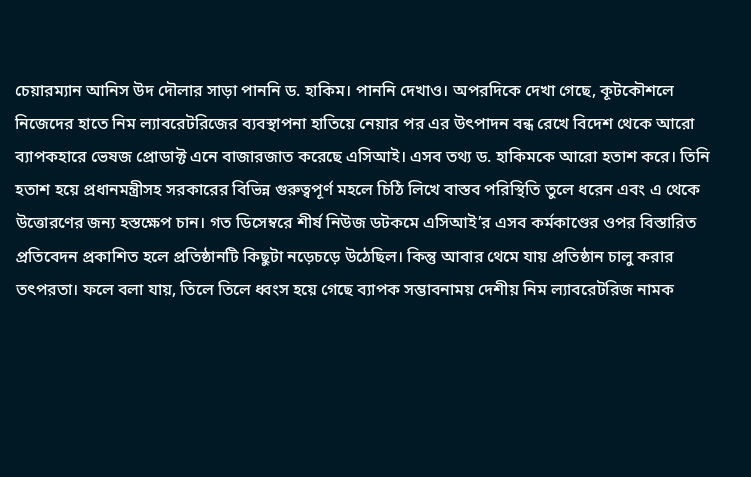চেয়ারম্যান আনিস উদ দৌলার সাড়া পাননি ড. হাকিম। পাননি দেখাও। অপরদিকে দেখা গেছে, কূটকৌশলে নিজেদের হাতে নিম ল্যাবরেটরিজের ব্যবস্থাপনা হাতিয়ে নেয়ার পর এর উৎপাদন বন্ধ রেখে বিদেশ থেকে আরো ব্যাপকহারে ভেষজ প্রোডাক্ট এনে বাজারজাত করেছে এসিআই। এসব তথ্য ড. হাকিমকে আরো হতাশ করে। তিনি হতাশ হয়ে প্রধানমন্ত্রীসহ সরকারের বিভিন্ন গুরুত্বপূর্ণ মহলে চিঠি লিখে বাস্তব পরিস্থিতি তুলে ধরেন এবং এ থেকে উত্তোরণের জন্য হস্তক্ষেপ চান। গত ডিসেম্বরে শীর্ষ নিউজ ডটকমে এসিআই’র এসব কর্মকাণ্ডের ওপর বিস্তারিত প্রতিবেদন প্রকাশিত হলে প্রতিষ্ঠানটি কিছুটা নড়েচড়ে উঠেছিল। কিন্তু আবার থেমে যায় প্রতিষ্ঠান চালু করার তৎপরতা। ফলে বলা যায়, তিলে তিলে ধ্বংস হয়ে গেছে ব্যাপক সম্ভাবনাময় দেশীয় নিম ল্যাবরেটরিজ নামক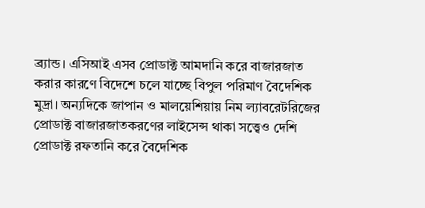ব্র্যান্ড। এসিআই এসব প্রোডাক্ট আমদানি করে বাজারজাত করার কারণে বিদেশে চলে যাচ্ছে বিপুল পরিমাণ বৈদেশিক মুদ্রা। অন্যদিকে জাপান ও মালয়েশিয়ায় নিম ল্যাবরেটরিজের প্রোডাক্ট বাজারজাতকরণের লাইসেন্স থাকা সত্ত্বেও দেশি প্রোডাক্ট রফতানি করে বৈদেশিক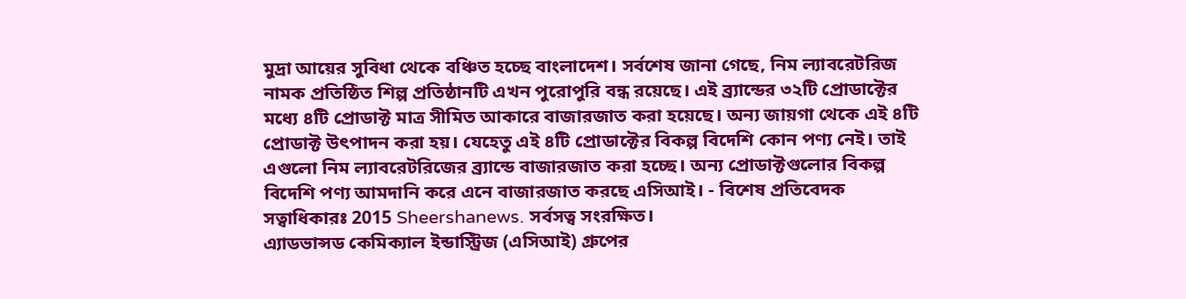মুদ্রা আয়ের সুবিধা থেকে বঞ্চিত হচ্ছে বাংলাদেশ। সর্বশেষ জানা গেছে, নিম ল্যাবরেটরিজ নামক প্রতিষ্ঠিত শিল্প প্রতিষ্ঠানটি এখন পুরোপুরি বন্ধ রয়েছে। এই ব্র্যান্ডের ৩২টি প্রোডাক্টের মধ্যে ৪টি প্রোডাক্ট মাত্র সীমিত আকারে বাজারজাত করা হয়েছে। অন্য জায়গা থেকে এই ৪টি প্রোডাক্ট উৎপাদন করা হয়। যেহেতু এই ৪টি প্রোডাক্টের বিকল্প বিদেশি কোন পণ্য নেই। তাই এগুলো নিম ল্যাবরেটরিজের ব্র্যান্ডে বাজারজাত করা হচ্ছে। অন্য প্রোডাক্টগুলোর বিকল্প বিদেশি পণ্য আমদানি করে এনে বাজারজাত করছে এসিআই। - বিশেষ প্রতিবেদক
সত্বাধিকারঃ 2015 Sheershanews. সর্বসত্ব সংরক্ষিত।
এ্যাডভান্সড কেমিক্যাল ইন্ডাস্ট্রিজ (এসিআই) গ্রুপের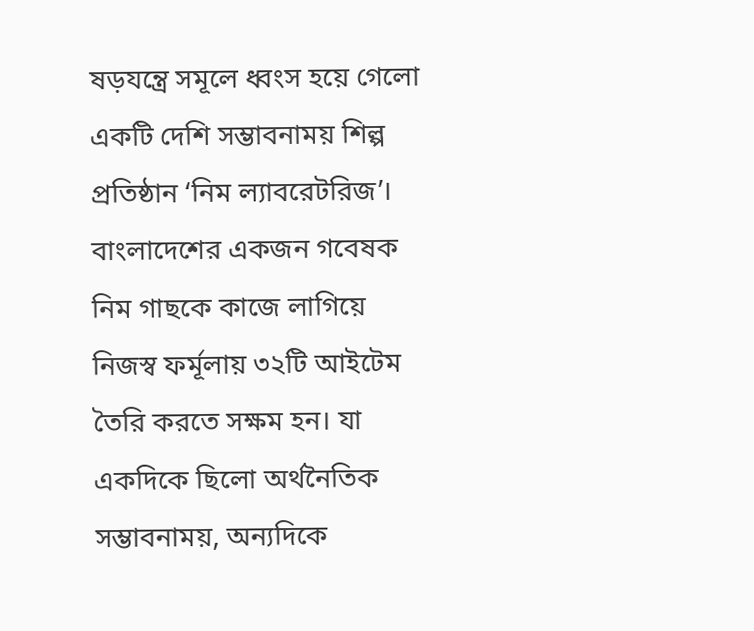ষড়যন্ত্রে সমূলে ধ্বংস হয়ে গেলো একটি দেশি সম্ভাবনাময় শিল্প প্রতিষ্ঠান ‘নিম ল্যাবরেটরিজ’। বাংলাদেশের একজন গবেষক নিম গাছকে কাজে লাগিয়ে নিজস্ব ফর্মূলায় ৩২টি আইটেম তৈরি করতে সক্ষম হন। যা একদিকে ছিলো অর্থনৈতিক সম্ভাবনাময়, অন্যদিকে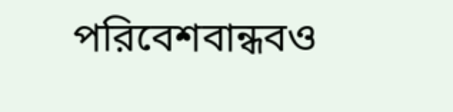পরিবেশবান্ধবও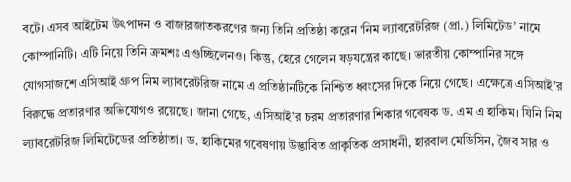বটে। এসব আইটেম উৎপাদন ও বাজারজাতকরণের জন্য তিনি প্রতিষ্ঠা করেন ‘নিম ল্যাবরেটরিজ (প্রা.) লিমিটেড’ নামে কোম্পানিটি। এটি নিয়ে তিনি ক্রমশঃ এগুচ্ছিলেনও। কিন্তু, হেরে গেলেন ষড়যন্ত্রের কাছে। ভারতীয় কোম্পানির সঙ্গে যোগসাজশে এসিআই গ্রুপ নিম ল্যাবরেটরিজ নামে এ প্রতিষ্ঠানটিকে নিশ্চিত ধ্বংসের দিকে নিয়ে গেছে। এক্ষেত্রে এসিআই’র বিরুদ্ধে প্রতারণার অভিযোগও রয়েছে। জানা গেছে, এসিআই’র চরম প্রতারণার শিকার গবেষক ড. এম এ হাকিম। যিনি নিম ল্যাবরেটরিজ লিমিটেডের প্রতিষ্ঠাতা। ড. হাকিমের গবেষণায় উদ্ভাবিত প্রাকৃতিক প্রসাধনী, হারবাল মেডিসিন, জৈব সার ও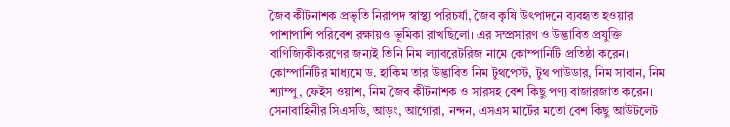জৈব কীটনাশক প্রভৃতি নিরাপদ স্বাস্থ্য পরিচর্যা, জৈব কৃষি উৎপাদনে ব্যবহৃত হওয়ার পাশাপাশি পরিবেশ রক্ষায়ও ভূমিকা রাখছিলো। এর সম্প্রসারণ ও উদ্ভাবিত প্রযুক্তি বাণিজ্যিকীকরণের জন্যই তিনি নিম ল্যাবরেটরিজ নামে কোম্পানিটি প্রতিষ্ঠা করেন। কোম্পানিটির মাধ্যমে ড. হাকিম তার উদ্ভাবিত নিম টুথপেস্ট, টুথ পাউডার, নিম সাবান, নিম শ্যাম্পু, ফেইস ওয়াশ, নিম জৈব কীটনাশক ও সারসহ বেশ কিছু পণ্য বাজারজাত করেন। সেনাবাহিনীর সিএসডি, আড়ং, আগোরা, নন্দন, এসএস মার্টের মতো বেশ কিছু আউটলেট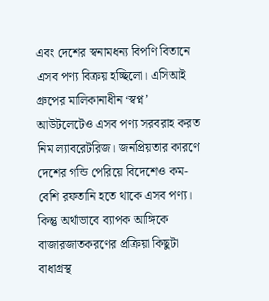এবং দেশের স্বনামধন্য বিপণি বিতানে এসব পণ্য বিক্রয় হচ্ছিলো। এসিআই গ্রুপের মালিকানাধীন ‘স্বপ্ন’ আউটলেটেও এসব পণ্য সরবরাহ করত নিম ল্যাবরেটরিজ। জনপ্রিয়তার কারণে দেশের গন্ডি পেরিয়ে বিদেশেও কম-বেশি রফতানি হতে থাকে এসব পণ্য। কিন্তু অর্থাভাবে ব্যাপক আঙ্গিকে বাজারজাতকরণের প্রক্রিয়া কিছুটা বাধাগ্রস্থ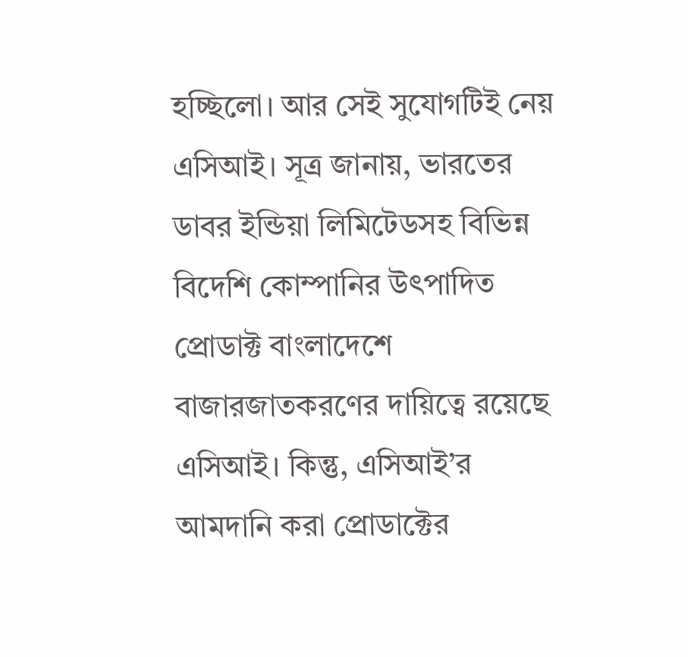হচ্ছিলো। আর সেই সুযোগটিই নেয় এসিআই। সূত্র জানায়, ভারতের ডাবর ইন্ডিয়া লিমিটেডসহ বিভিন্ন বিদেশি কোম্পানির উৎপাদিত প্রোডাক্ট বাংলাদেশে বাজারজাতকরণের দায়িত্বে রয়েছে এসিআই। কিন্তু, এসিআই’র আমদানি করা প্রোডাক্টের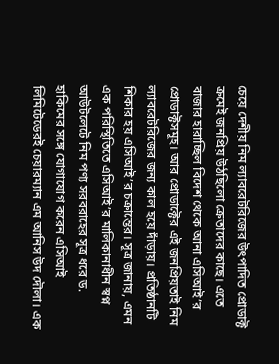চেয়ে দেশীয় নিম ল্যাবরেটরিজের উৎপাদিত প্রোডাক্ট ক্রমেই জনপ্রিয় উঠছিলো ক্রেতাদের কাছে। এতে বাজার হারাচ্ছিল বিদেশ থেকে আনা এসিআই’র প্রোডাক্টসমূহ। আর প্রোডাক্টের এই জনপ্রিয়তাই নিম ল্যাবরেটরিজের জন্য কাল হয়ে দাঁড়ায়। প্রতিষ্ঠানটি শিকার হয় এসিআই’র চক্রান্তের। সূত্র জানায়, এমন এক পরিস্থিতিতে এসিআই’র মালিকানাধীন স্বপ্ন আউটলেটে নিম পণ্য সরবরাহের সূত্র ধরে ড. হাকিমের সঙ্গে যোগাযোগ করেন এসিআই লিমিটেডেরই চেয়ারম্যান এম আনিস উদ দৌলা। এক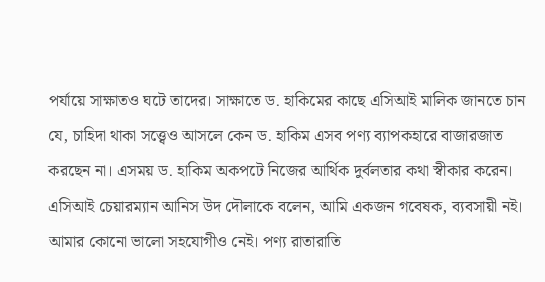পর্যায়ে সাক্ষাতও ঘটে তাদের। সাক্ষাতে ড. হাকিমের কাছে এসিআই মালিক জানতে চান যে, চাহিদা থাকা সত্ত্বেও আসলে কেন ড. হাকিম এসব পণ্য ব্যাপকহারে বাজারজাত করছেন না। এসময় ড. হাকিম অকপটে নিজের আর্থিক দুর্বলতার কথা স্বীকার করেন। এসিআই চেয়ারম্যান আনিস উদ দৌলাকে বলেন, আমি একজন গবেষক, ব্যবসায়ী নই। আমার কোনো ভালো সহযোগীও নেই। পণ্য রাতারাতি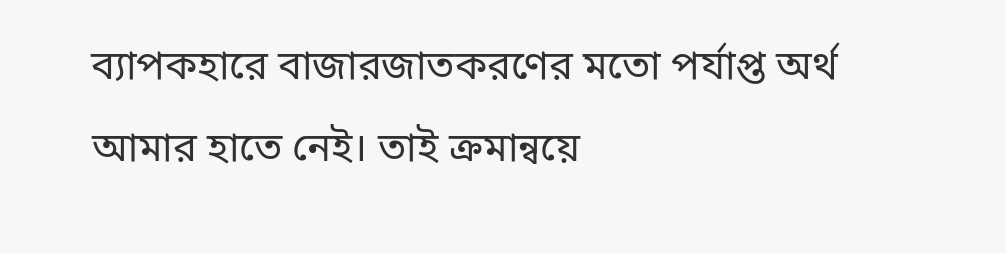ব্যাপকহারে বাজারজাতকরণের মতো পর্যাপ্ত অর্থ আমার হাতে নেই। তাই ক্রমান্বয়ে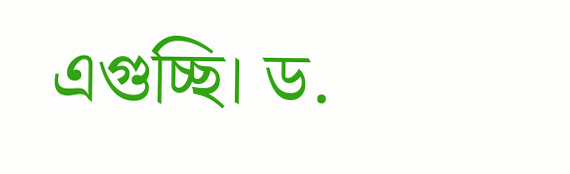এগুচ্ছি। ড.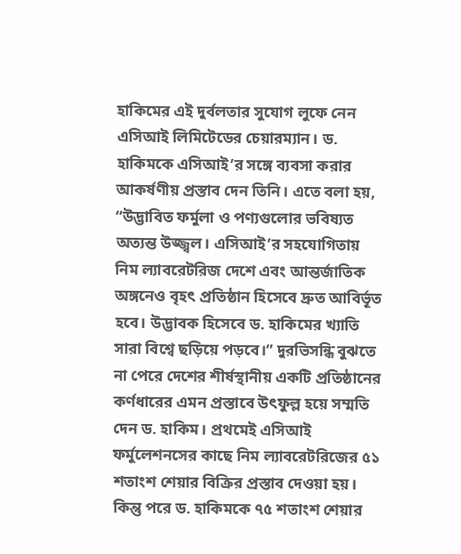হাকিমের এই দুর্বলতার সুযোগ লুফে নেন এসিআই লিমিটেডের চেয়ারম্যান। ড. হাকিমকে এসিআই’র সঙ্গে ব্যবসা করার আকর্ষণীয় প্রস্তাব দেন তিনি। এতে বলা হয়, “উদ্ভাবিত ফর্মুলা ও পণ্যগুলোর ভবিষ্যত অত্যন্ত উজ্জ্বল। এসিআই’র সহযোগিতায় নিম ল্যাবরেটরিজ দেশে এবং আন্তর্জাতিক অঙ্গনেও বৃহৎ প্রতিষ্ঠান হিসেবে দ্রুত আবির্ভূত হবে। উদ্ভাবক হিসেবে ড. হাকিমের খ্যাতি সারা বিশ্বে ছড়িয়ে পড়বে।” দুরভিসন্ধি বুঝতে না পেরে দেশের শীর্ষস্থানীয় একটি প্রতিষ্ঠানের কর্ণধারের এমন প্রস্তাবে উৎফুল্ল হয়ে সম্মতি দেন ড. হাকিম। প্রথমেই এসিআই ফর্মুলেশনসের কাছে নিম ল্যাবরেটরিজের ৫১ শতাংশ শেয়ার বিক্রির প্রস্তাব দেওয়া হয়। কিন্তু পরে ড. হাকিমকে ৭৫ শতাংশ শেয়ার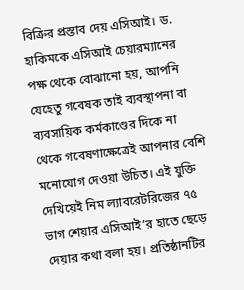বিক্রির প্রস্তাব দেয় এসিআই। ড. হাকিমকে এসিআই চেয়ারম্যানের পক্ষ থেকে বোঝানো হয়, আপনি যেহেতু গবেষক তাই ব্যবস্থাপনা বা ব্যবসায়িক কর্মকাণ্ডের দিকে না থেকে গবেষণাক্ষেত্রেই আপনার বেশি মনোযোগ দেওয়া উচিত। এই যুক্তি দেখিয়েই নিম ল্যাবরেটরিজের ৭৫ ভাগ শেয়ার এসিআই’র হাতে ছেড়ে দেয়ার কথা বলা হয়। প্রতিষ্ঠানটির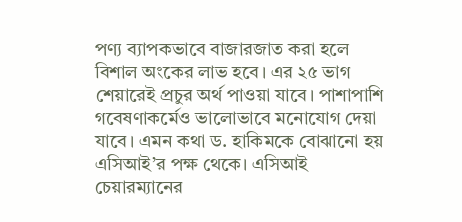পণ্য ব্যাপকভাবে বাজারজাত করা হলে বিশাল অংকের লাভ হবে। এর ২৫ ভাগ শেয়ারেই প্রচুর অর্থ পাওয়া যাবে। পাশাপাশি গবেষণাকর্মেও ভালোভাবে মনোযোগ দেয়া যাবে। এমন কথা ড. হাকিমকে বোঝানো হয় এসিআই’র পক্ষ থেকে। এসিআই চেয়ারম্যানের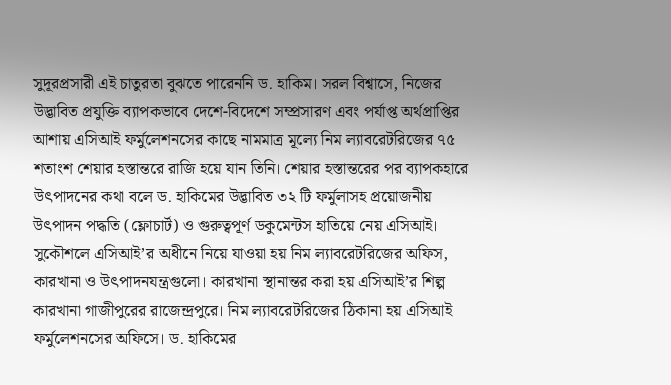সুদূরপ্রসারী এই চাতুরতা বুঝতে পারেননি ড. হাকিম। সরল বিশ্বাসে, নিজের উদ্ভাবিত প্রযুক্তি ব্যাপকভাবে দেশে-বিদেশে সম্প্রসারণ এবং পর্যাপ্ত অর্থপ্রাপ্তির আশায় এসিআই ফর্মুলেশনসের কাছে নামমাত্র মূল্যে নিম ল্যাবরেটরিজের ৭৫ শতাংশ শেয়ার হস্তান্তরে রাজি হয়ে যান তিনি। শেয়ার হস্তান্তরের পর ব্যাপকহারে উৎপাদনের কথা বলে ড. হাকিমের উদ্ভাবিত ৩২ টি ফর্মুলাসহ প্রয়োজনীয় উৎপাদন পদ্ধতি (ফ্লোচার্ট) ও গুরুত্বপূর্ণ ডকুমেন্টস হাতিয়ে নেয় এসিআই। সুকৌশলে এসিআই’র অধীনে নিয়ে যাওয়া হয় নিম ল্যাবরেটরিজের অফিস, কারখানা ও উৎপাদনযন্ত্রগুলো। কারখানা স্থানান্তর করা হয় এসিআই’র শিল্প কারখানা গাজীপুরের রাজেন্দ্রপুরে। নিম ল্যাবরেটরিজের ঠিকানা হয় এসিআই ফর্মুলেশনসের অফিসে। ড. হাকিমের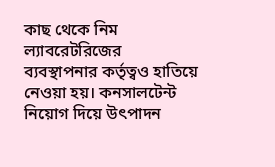কাছ থেকে নিম ল্যাবরেটরিজের ব্যবস্থাপনার কর্তৃত্বও হাতিয়ে নেওয়া হয়। কনসালটেন্ট নিয়োগ দিয়ে উৎপাদন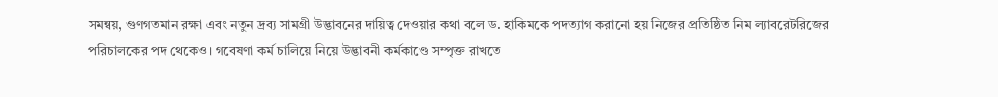সমন্বয়, গুণগতমান রক্ষা এবং নতুন দ্রব্য সামগ্রী উদ্ভাবনের দায়িত্ব দেওয়ার কথা বলে ড. হাকিমকে পদত্যাগ করানো হয় নিজের প্রতিষ্ঠিত নিম ল্যাবরেটরিজের পরিচালকের পদ থেকেও। গবেষণা কর্ম চালিয়ে নিয়ে উদ্ভাবনী কর্মকাণ্ডে সম্পৃক্ত রাখতে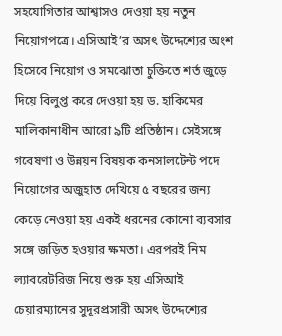সহযোগিতার আশ্বাসও দেওয়া হয় নতুন নিয়োগপত্রে। এসিআই’র অসৎ উদ্দেশ্যের অংশ হিসেবে নিয়োগ ও সমঝোতা চুক্তিতে শর্ত জুড়ে দিয়ে বিলুপ্ত করে দেওয়া হয় ড. হাকিমের মালিকানাধীন আরো ৯টি প্রতিষ্ঠান। সেইসঙ্গে গবেষণা ও উন্নয়ন বিষয়ক কনসালটেন্ট পদে নিয়োগের অজুহাত দেখিয়ে ৫ বছরের জন্য কেড়ে নেওয়া হয় একই ধরনের কোনো ব্যবসার সঙ্গে জড়িত হওয়ার ক্ষমতা। এরপরই নিম ল্যাবরেটরিজ নিয়ে শুরু হয় এসিআই চেয়ারম্যানের সুদূরপ্রসারী অসৎ উদ্দেশ্যের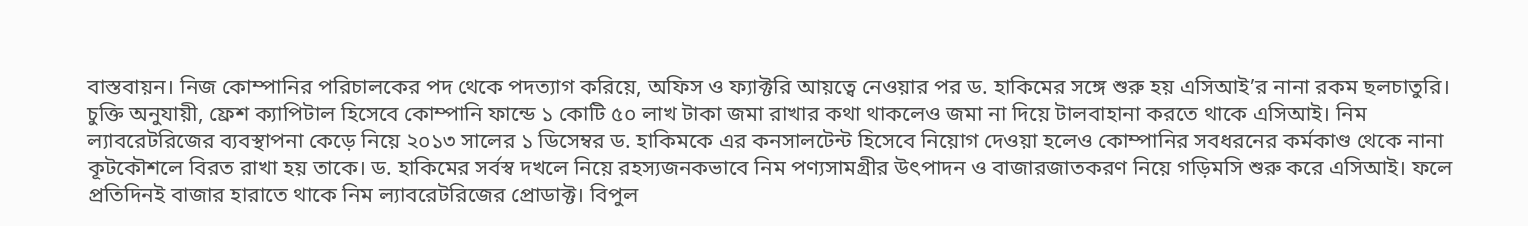বাস্তবায়ন। নিজ কোম্পানির পরিচালকের পদ থেকে পদত্যাগ করিয়ে, অফিস ও ফ্যাক্টরি আয়ত্বে নেওয়ার পর ড. হাকিমের সঙ্গে শুরু হয় এসিআই’র নানা রকম ছলচাতুরি। চুক্তি অনুযায়ী, ফ্রেশ ক্যাপিটাল হিসেবে কোম্পানি ফান্ডে ১ কোটি ৫০ লাখ টাকা জমা রাখার কথা থাকলেও জমা না দিয়ে টালবাহানা করতে থাকে এসিআই। নিম ল্যাবরেটরিজের ব্যবস্থাপনা কেড়ে নিয়ে ২০১৩ সালের ১ ডিসেম্বর ড. হাকিমকে এর কনসালটেন্ট হিসেবে নিয়োগ দেওয়া হলেও কোম্পানির সবধরনের কর্মকাণ্ড থেকে নানা কূটকৌশলে বিরত রাখা হয় তাকে। ড. হাকিমের সর্বস্ব দখলে নিয়ে রহস্যজনকভাবে নিম পণ্যসামগ্রীর উৎপাদন ও বাজারজাতকরণ নিয়ে গড়িমসি শুরু করে এসিআই। ফলে প্রতিদিনই বাজার হারাতে থাকে নিম ল্যাবরেটরিজের প্রোডাক্ট। বিপুল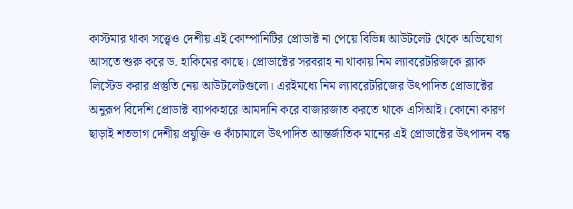কাস্টমার থাকা সত্ত্বেও দেশীয় এই কোম্পানিটির প্রোডাক্ট না পেয়ে বিভিন্ন আউটলেট থেকে অভিযোগ আসতে শুরু করে ড. হাকিমের কাছে। প্রোডাক্টের সরবরাহ না থাকায় নিম ল্যাবরেটরিজকে ব্ল্যাক লিস্টেড করার প্রস্তুতি নেয় আউটলেটগুলো। এরইমধ্যে নিম ল্যাবরেটরিজের উৎপাদিত প্রোডাক্টের অনুরূপ বিদেশি প্রোডাক্ট ব্যাপকহারে আমদানি করে বাজারজাত করতে থাকে এসিআই। কোনো কারণ ছাড়াই শতভাগ দেশীয় প্রযুক্তি ও কাঁচামালে উৎপাদিত আন্তর্জাতিক মানের এই প্রোডাক্টের উৎপাদন বন্ধ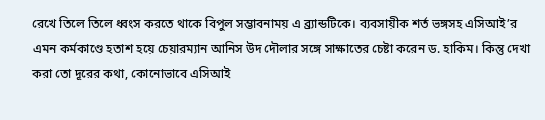রেখে তিলে তিলে ধ্বংস করতে থাকে বিপুল সম্ভাবনাময় এ ব্র্যান্ডটিকে। ব্যবসায়ীক শর্ত ভঙ্গসহ এসিআই’র এমন কর্মকাণ্ডে হতাশ হয়ে চেয়ারম্যান আনিস উদ দৌলার সঙ্গে সাক্ষাতের চেষ্টা করেন ড. হাকিম। কিন্তু দেখা করা তো দূরের কথা, কোনোভাবে এসিআই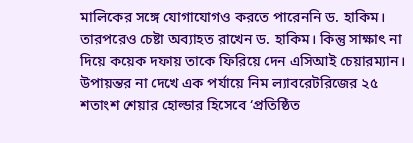মালিকের সঙ্গে যোগাযোগও করতে পারেননি ড. হাকিম। তারপরেও চেষ্টা অব্যাহত রাখেন ড. হাকিম। কিন্তু সাক্ষাৎ না দিয়ে কয়েক দফায় তাকে ফিরিয়ে দেন এসিআই চেয়ারম্যান। উপায়ন্তর না দেখে এক পর্যায়ে নিম ল্যাবরেটরিজের ২৫ শতাংশ শেয়ার হোল্ডার হিসেবে ‘প্রতিষ্ঠিত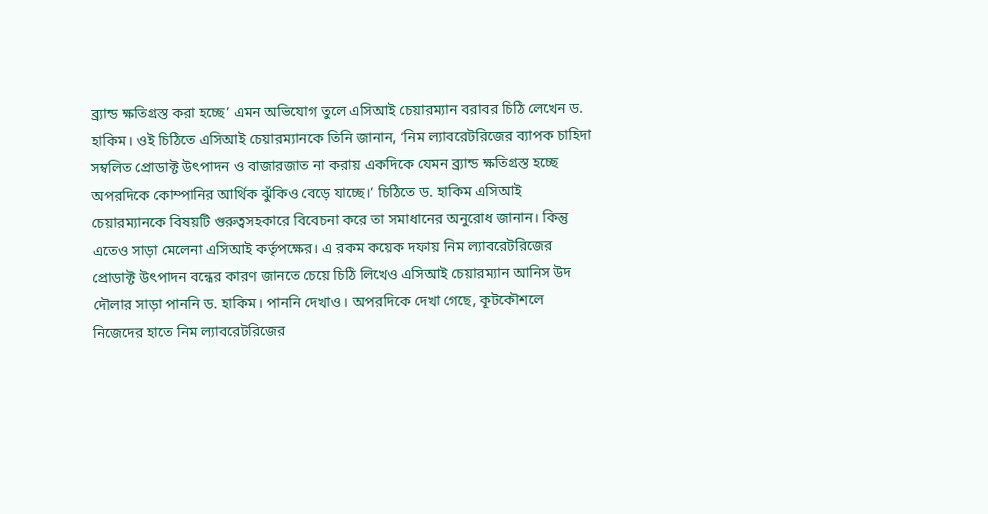ব্র্যান্ড ক্ষতিগ্রস্ত করা হচ্ছে’ এমন অভিযোগ তুলে এসিআই চেয়ারম্যান বরাবর চিঠি লেখেন ড. হাকিম। ওই চিঠিতে এসিআই চেয়ারম্যানকে তিনি জানান, ‘নিম ল্যাবরেটরিজের ব্যাপক চাহিদা সম্বলিত প্রোডাক্ট উৎপাদন ও বাজারজাত না করায় একদিকে যেমন ব্র্যান্ড ক্ষতিগ্রস্ত হচ্ছে অপরদিকে কোম্পানির আর্থিক ঝুঁকিও বেড়ে যাচ্ছে।’ চিঠিতে ড. হাকিম এসিআই চেয়ারম্যানকে বিষয়টি গুরুত্বসহকারে বিবেচনা করে তা সমাধানের অনুরোধ জানান। কিন্তু এতেও সাড়া মেলেনা এসিআই কর্তৃপক্ষের। এ রকম কয়েক দফায় নিম ল্যাবরেটরিজের প্রোডাক্ট উৎপাদন বন্ধের কারণ জানতে চেয়ে চিঠি লিখেও এসিআই চেয়ারম্যান আনিস উদ দৌলার সাড়া পাননি ড. হাকিম। পাননি দেখাও। অপরদিকে দেখা গেছে, কূটকৌশলে নিজেদের হাতে নিম ল্যাবরেটরিজের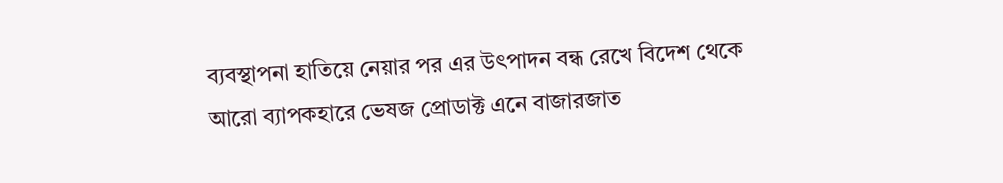ব্যবস্থাপনা হাতিয়ে নেয়ার পর এর উৎপাদন বন্ধ রেখে বিদেশ থেকে আরো ব্যাপকহারে ভেষজ প্রোডাক্ট এনে বাজারজাত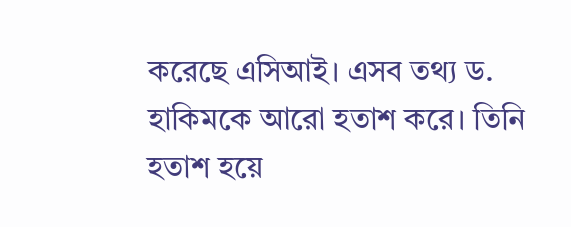করেছে এসিআই। এসব তথ্য ড. হাকিমকে আরো হতাশ করে। তিনি হতাশ হয়ে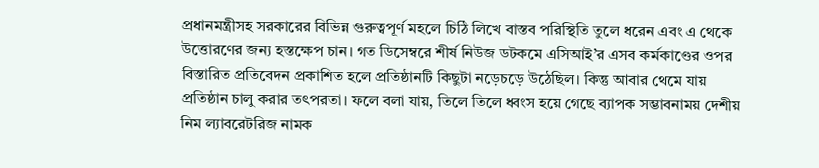প্রধানমন্ত্রীসহ সরকারের বিভিন্ন গুরুত্বপূর্ণ মহলে চিঠি লিখে বাস্তব পরিস্থিতি তুলে ধরেন এবং এ থেকে উত্তোরণের জন্য হস্তক্ষেপ চান। গত ডিসেম্বরে শীর্ষ নিউজ ডটকমে এসিআই’র এসব কর্মকাণ্ডের ওপর বিস্তারিত প্রতিবেদন প্রকাশিত হলে প্রতিষ্ঠানটি কিছুটা নড়েচড়ে উঠেছিল। কিন্তু আবার থেমে যায় প্রতিষ্ঠান চালু করার তৎপরতা। ফলে বলা যায়, তিলে তিলে ধ্বংস হয়ে গেছে ব্যাপক সম্ভাবনাময় দেশীয় নিম ল্যাবরেটরিজ নামক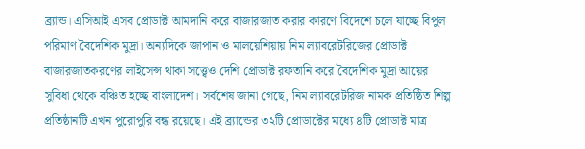ব্র্যান্ড। এসিআই এসব প্রোডাক্ট আমদানি করে বাজারজাত করার কারণে বিদেশে চলে যাচ্ছে বিপুল পরিমাণ বৈদেশিক মুদ্রা। অন্যদিকে জাপান ও মালয়েশিয়ায় নিম ল্যাবরেটরিজের প্রোডাক্ট বাজারজাতকরণের লাইসেন্স থাকা সত্ত্বেও দেশি প্রোডাক্ট রফতানি করে বৈদেশিক মুদ্রা আয়ের সুবিধা থেকে বঞ্চিত হচ্ছে বাংলাদেশ। সর্বশেষ জানা গেছে, নিম ল্যাবরেটরিজ নামক প্রতিষ্ঠিত শিল্প প্রতিষ্ঠানটি এখন পুরোপুরি বন্ধ রয়েছে। এই ব্র্যান্ডের ৩২টি প্রোডাক্টের মধ্যে ৪টি প্রোডাক্ট মাত্র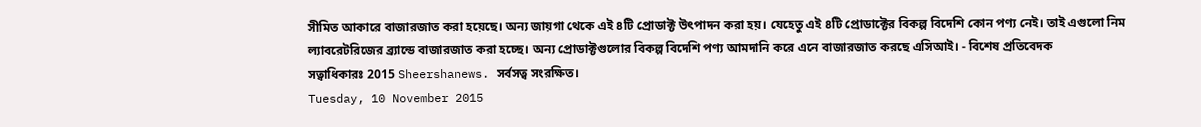সীমিত আকারে বাজারজাত করা হয়েছে। অন্য জায়গা থেকে এই ৪টি প্রোডাক্ট উৎপাদন করা হয়। যেহেতু এই ৪টি প্রোডাক্টের বিকল্প বিদেশি কোন পণ্য নেই। তাই এগুলো নিম ল্যাবরেটরিজের ব্র্যান্ডে বাজারজাত করা হচ্ছে। অন্য প্রোডাক্টগুলোর বিকল্প বিদেশি পণ্য আমদানি করে এনে বাজারজাত করছে এসিআই। - বিশেষ প্রতিবেদক
সত্বাধিকারঃ 2015 Sheershanews. সর্বসত্ব সংরক্ষিত।
Tuesday, 10 November 2015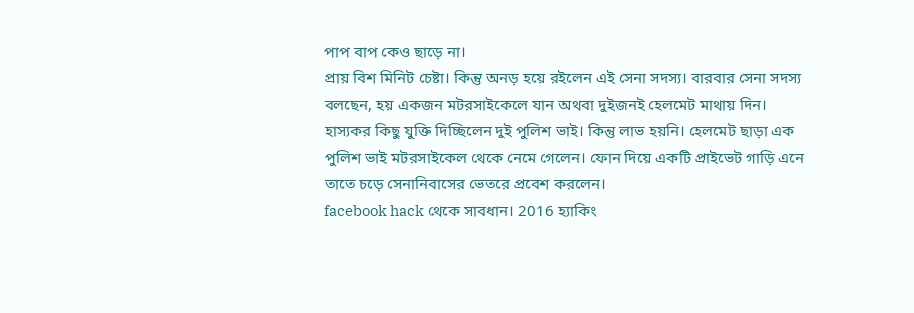পাপ বাপ কেও ছাড়ে না।
প্রায় বিশ মিনিট চেষ্টা। কিন্তু অনড় হয়ে রইলেন এই সেনা সদস্য। বারবার সেনা সদস্য বলছেন, হয় একজন মটরসাইকেলে যান অথবা দুইজনই হেলমেট মাথায় দিন। হাস্যকর কিছু যুক্তি দিচ্ছিলেন দুই পুলিশ ভাই। কিন্তু লাভ হয়নি। হেলমেট ছাড়া এক পুলিশ ভাই মটরসাইকেল থেকে নেমে গেলেন। ফোন দিয়ে একটি প্রাইভেট গাড়ি এনে তাতে চড়ে সেনানিবাসের ভেতরে প্রবেশ করলেন।
facebook hack থেকে সাবধান। 2016 হ্যাকিং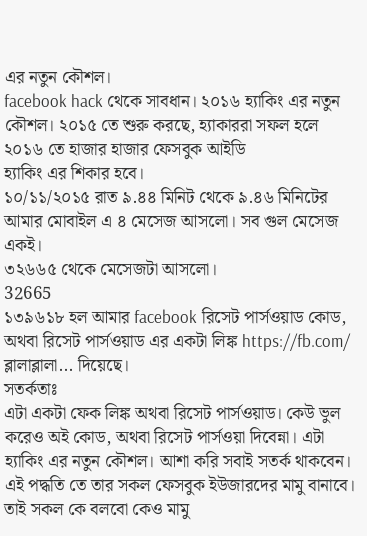এর নতুন কৌশল।
facebook hack থেকে সাবধান। ২০১৬ হ্যাকিং এর নতুন কৌশল। ২০১৫ তে শুরু করছে, হ্যাকাররা সফল হলে ২০১৬ তে হাজার হাজার ফেসবুক আইডি
হ্যাকিং এর শিকার হবে।
১০/১১/২০১৫ রাত ৯.৪৪ মিনিট থেকে ৯.৪৬ মিনিটের আমার মোবাইল এ ৪ মেসেজ আসলো। সব গুল মেসেজ একই।
৩২৬৬৫ থেকে মেসেজটা আসলো।
32665
১৩৯৬১৮ হল আমার facebook রিসেট পার্সওয়াড কোড, অথবা রিসেট পার্সওয়াড এর একটা লিঙ্ক https://fb.com/ ব্লালাব্লালা... দিয়েছে।
সতর্কতাঃ
এটা একটা ফেক লিঙ্ক অথবা রিসেট পার্সওয়াড। কেউ ভুল করেও অই কোড, অথবা রিসেট পার্সওয়া দিবেন্না। এটা হ্যাকিং এর নতুন কৌশল। আশা করি সবাই সতর্ক থাকবেন।
এই পদ্ধতি তে তার সকল ফেসবুক ইউজারদের মামু বানাবে। তাই সকল কে বলবো কেও মামু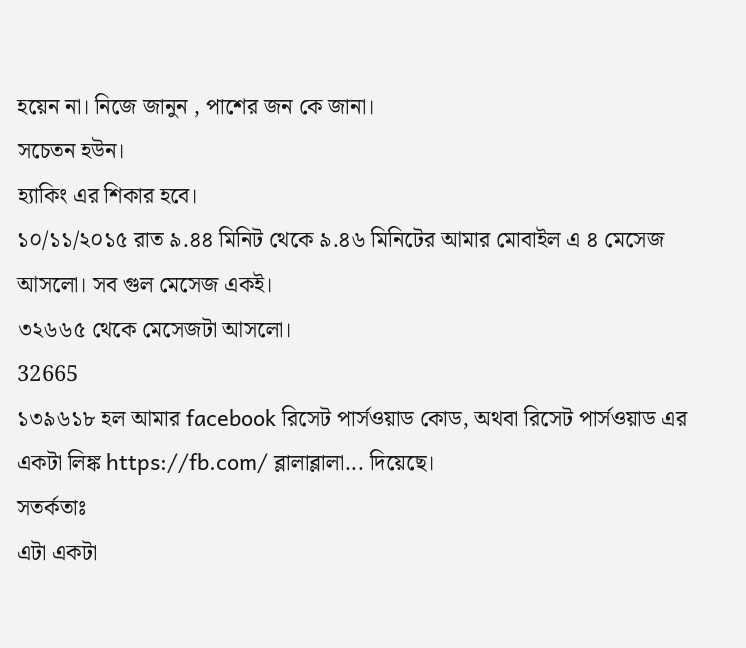হয়েন না। নিজে জানুন , পাশের জন কে জানা।
সচেতন হউন।
হ্যাকিং এর শিকার হবে।
১০/১১/২০১৫ রাত ৯.৪৪ মিনিট থেকে ৯.৪৬ মিনিটের আমার মোবাইল এ ৪ মেসেজ আসলো। সব গুল মেসেজ একই।
৩২৬৬৫ থেকে মেসেজটা আসলো।
32665
১৩৯৬১৮ হল আমার facebook রিসেট পার্সওয়াড কোড, অথবা রিসেট পার্সওয়াড এর একটা লিঙ্ক https://fb.com/ ব্লালাব্লালা... দিয়েছে।
সতর্কতাঃ
এটা একটা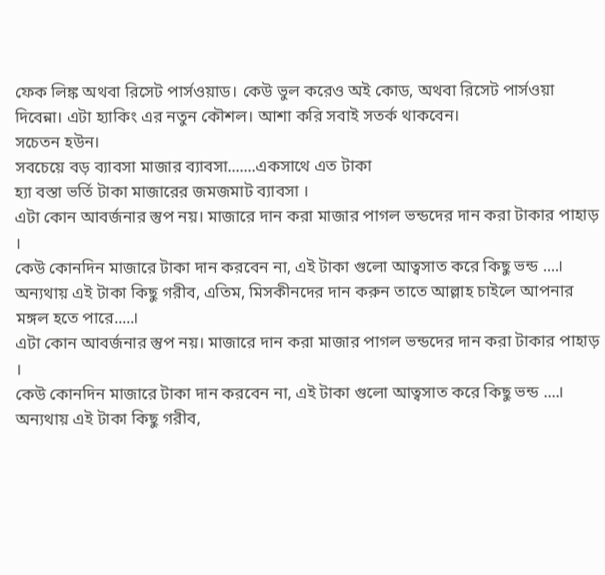ফেক লিঙ্ক অথবা রিসেট পার্সওয়াড। কেউ ভুল করেও অই কোড, অথবা রিসেট পার্সওয়া দিবেন্না। এটা হ্যাকিং এর নতুন কৌশল। আশা করি সবাই সতর্ক থাকবেন।
সচেতন হউন।
সবচেয়ে বড় ব্যাবসা মাজার ব্যাবসা.......একসাথে এত টাকা
হ্যা বস্তা ভর্তি টাকা মাজারের জমজমাট ব্যাবসা ।
এটা কোন আবর্জনার স্তুপ নয়। মাজারে দান করা মাজার পাগল ভন্ডদের দান করা টাকার পাহাড় ।
কেউ কোনদিন মাজারে টাকা দান করবেন না, এই টাকা গুলো আত্বসাত করে কিছু ভন্ড ....।
অন্যথায় এই টাকা কিছু গরীব, এতিম, মিসকীনদের দান করুন তাতে আল্লাহ চাইলে আপনার মঙ্গল হতে পারে.....।
এটা কোন আবর্জনার স্তুপ নয়। মাজারে দান করা মাজার পাগল ভন্ডদের দান করা টাকার পাহাড় ।
কেউ কোনদিন মাজারে টাকা দান করবেন না, এই টাকা গুলো আত্বসাত করে কিছু ভন্ড ....।
অন্যথায় এই টাকা কিছু গরীব,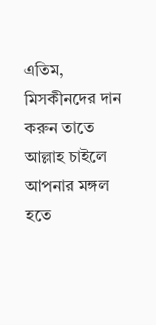এতিম, মিসকীনদের দান করুন তাতে আল্লাহ চাইলে আপনার মঙ্গল হতে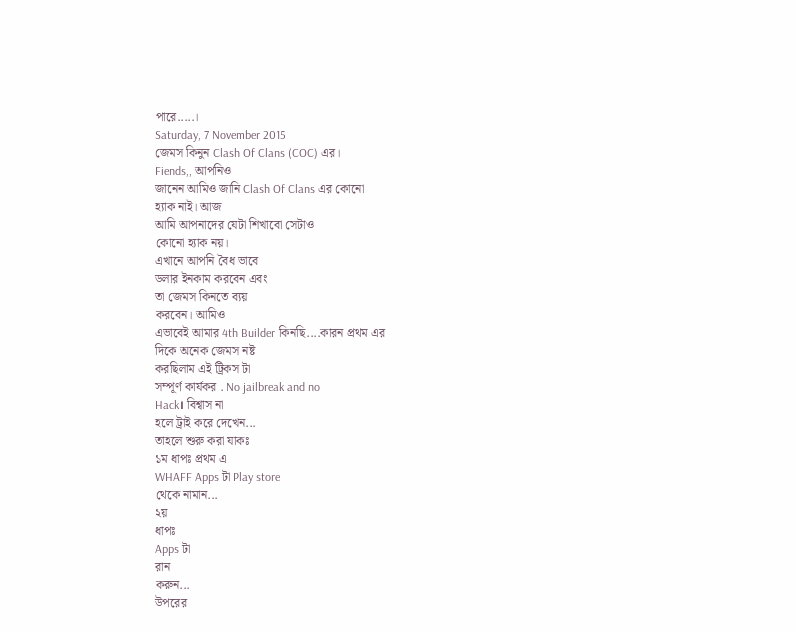পারে.....।
Saturday, 7 November 2015
জেমস কিনুন Clash Of Clans (COC) এর।
Fiends,, আপনিও
জানেন আমিও জানি Clash Of Clans এর কোনো
হ্যাক নাই। আজ
আমি আপনাদের যেটা শিখাবো সেটাও
কোনো হ্যাক নয়।
এখানে আপনি বৈধ ভাবে
ডলার ইনকাম করবেন এবং
তা জেমস কিনতে ব্যয়
করবেন। আমিও
এভাবেই আমার 4th Builder কিনছি....কারন প্রথম এর
দিকে অনেক জেমস নষ্ট
করছিলাম এই ট্রিকস টা
সম্পূর্ণ কার্যকর . No jailbreak and no
Hack। বিশ্বাস না
হলে ট্রাই করে দেখেন...
তাহলে শুরু করা যাকঃ
১ম ধাপঃ প্রথম এ
WHAFF Apps টা Play store
থেকে নামান...
২য়
ধাপঃ
Apps টা
রান
করুন...
উপরের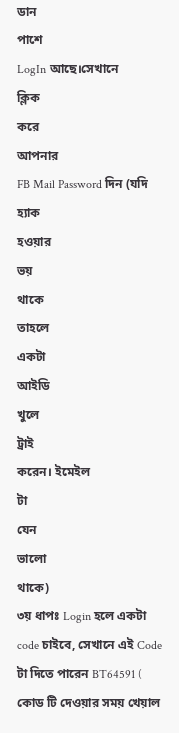ডান
পাশে
LogIn আছে।সেখানে
ক্লিক
করে
আপনার
FB Mail Password দিন (যদি হ্যাক
হওয়ার
ভয়
থাকে
তাহলে
একটা
আইডি
খুলে
ট্রাই
করেন। ইমেইল
টা
যেন
ভালো
থাকে)
৩য় ধাপঃ Login হলে একটা code চাইবে, সেখানে এই Code টা দিতে পারেন BT64591 ( কোড টি দেওয়ার সময় খেয়াল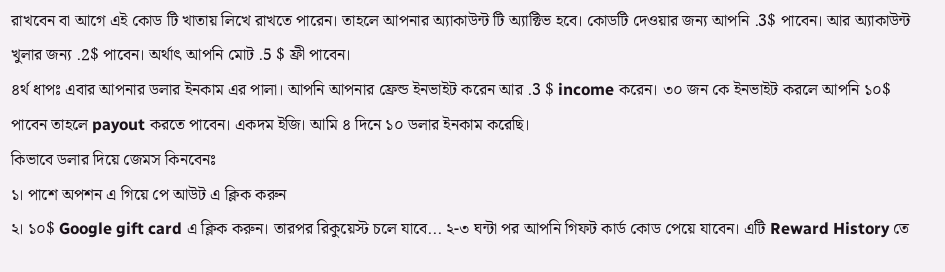রাখবেন বা আগে এই কোড টি খাতায় লিখে রাখতে পারেন। তাহলে আপনার অ্যাকাউন্ট টি অ্যাক্টিভ হবে। কোডটি দেওয়ার জন্য আপনি .3$ পাবেন। আর অ্যাকাউন্ট খুলার জন্য .2$ পাবেন। অর্থাৎ আপনি মোট .5 $ ফ্রী পাবেন।
৪র্থ ধাপঃ এবার আপনার ডলার ইনকাম এর পালা। আপনি আপনার ফ্রেন্ড ইনভাইট করেন আর .3 $ income করেন। ৩০ জন কে ইনভাইট করলে আপনি ১০$ পাবেন তাহলে payout করতে পাবেন। একদম ইজি। আমি ৪ দিনে ১০ ডলার ইনকাম করেছি।
কিভাবে ডলার দিয়ে জেমস কিনবেনঃ
১। পাশে অপশন এ গিয়ে পে আউট এ ক্লিক করুন
২। ১০$ Google gift card এ ক্লিক করুন। তারপর রিকুয়েস্ট চলে যাবে... ২-৩ ঘন্টা পর আপনি গিফট কার্ড কোড পেয়ে যাবেন। এটি Reward History তে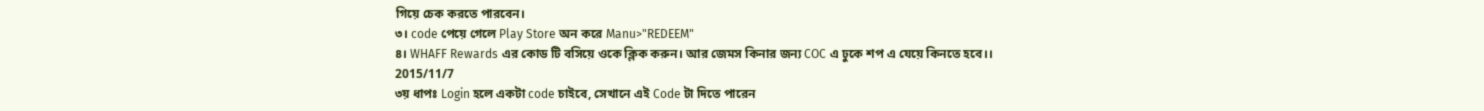গিয়ে চেক করতে পারবেন।
৩। code পেয়ে গেলে Play Store অন করে Manu>"REDEEM"
৪। WHAFF Rewards এর কোড টি বসিয়ে ওকে ক্লিক করুন। আর জেমস কিনার জন্য COC এ ঢুকে শপ এ যেয়ে কিনতে হবে।।
2015/11/7
৩য় ধাপঃ Login হলে একটা code চাইবে, সেখানে এই Code টা দিতে পারেন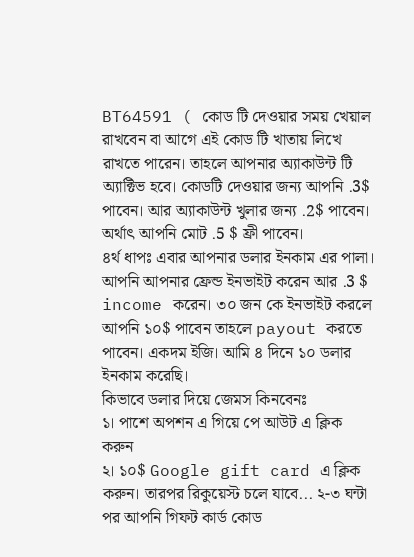BT64591 ( কোড টি দেওয়ার সময় খেয়াল রাখবেন বা আগে এই কোড টি খাতায় লিখে রাখতে পারেন। তাহলে আপনার অ্যাকাউন্ট টি অ্যাক্টিভ হবে। কোডটি দেওয়ার জন্য আপনি .3$ পাবেন। আর অ্যাকাউন্ট খুলার জন্য .2$ পাবেন। অর্থাৎ আপনি মোট .5 $ ফ্রী পাবেন।
৪র্থ ধাপঃ এবার আপনার ডলার ইনকাম এর পালা। আপনি আপনার ফ্রেন্ড ইনভাইট করেন আর .3 $ income করেন। ৩০ জন কে ইনভাইট করলে আপনি ১০$ পাবেন তাহলে payout করতে পাবেন। একদম ইজি। আমি ৪ দিনে ১০ ডলার ইনকাম করেছি।
কিভাবে ডলার দিয়ে জেমস কিনবেনঃ
১। পাশে অপশন এ গিয়ে পে আউট এ ক্লিক করুন
২। ১০$ Google gift card এ ক্লিক করুন। তারপর রিকুয়েস্ট চলে যাবে... ২-৩ ঘন্টা পর আপনি গিফট কার্ড কোড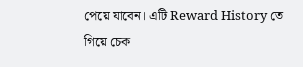পেয়ে যাবেন। এটি Reward History তে গিয়ে চেক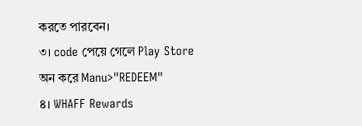করতে পারবেন।
৩। code পেয়ে গেলে Play Store অন করে Manu>"REDEEM"
৪। WHAFF Rewards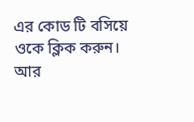এর কোড টি বসিয়ে ওকে ক্লিক করুন। আর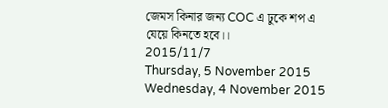জেমস কিনার জন্য COC এ ঢুকে শপ এ যেয়ে কিনতে হবে।।
2015/11/7
Thursday, 5 November 2015
Wednesday, 4 November 2015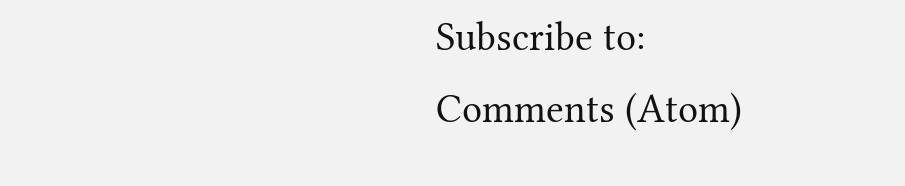Subscribe to:
Comments (Atom)